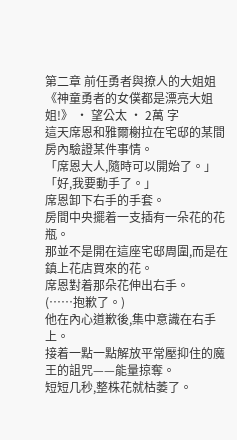第二章 前任勇者與撩人的大姐姐
《神童勇者的女僕都是漂亮大姐姐!》 · 望公太 · 2萬 字
這天席恩和雅爾榭拉在宅邸的某間房內驗證某件事情。
「席恩大人,隨時可以開始了。」
「好,我要動手了。」
席恩卸下右手的手套。
房間中央擺着一支插有一朵花的花瓶。
那並不是開在這座宅邸周圍,而是在鎮上花店買來的花。
席恩對着那朵花伸出右手。
(……抱歉了。)
他在內心道歉後,集中意識在右手上。
接着一點一點解放平常壓抑住的魔王的詛咒——能量掠奪。
短短几秒,整株花就枯萎了。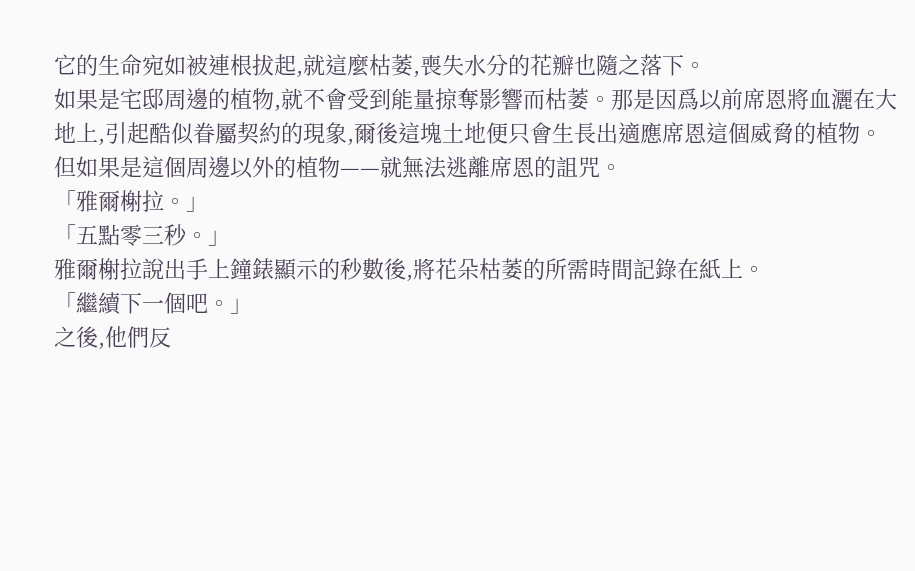它的生命宛如被連根拔起,就這麼枯萎,喪失水分的花瓣也隨之落下。
如果是宅邸周邊的植物,就不會受到能量掠奪影響而枯萎。那是因爲以前席恩將血灑在大地上,引起酷似眷屬契約的現象,爾後這塊土地便只會生長出適應席恩這個威脅的植物。
但如果是這個周邊以外的植物——就無法逃離席恩的詛咒。
「雅爾榭拉。」
「五點零三秒。」
雅爾榭拉說出手上鐘錶顯示的秒數後,將花朵枯萎的所需時間記錄在紙上。
「繼續下一個吧。」
之後,他們反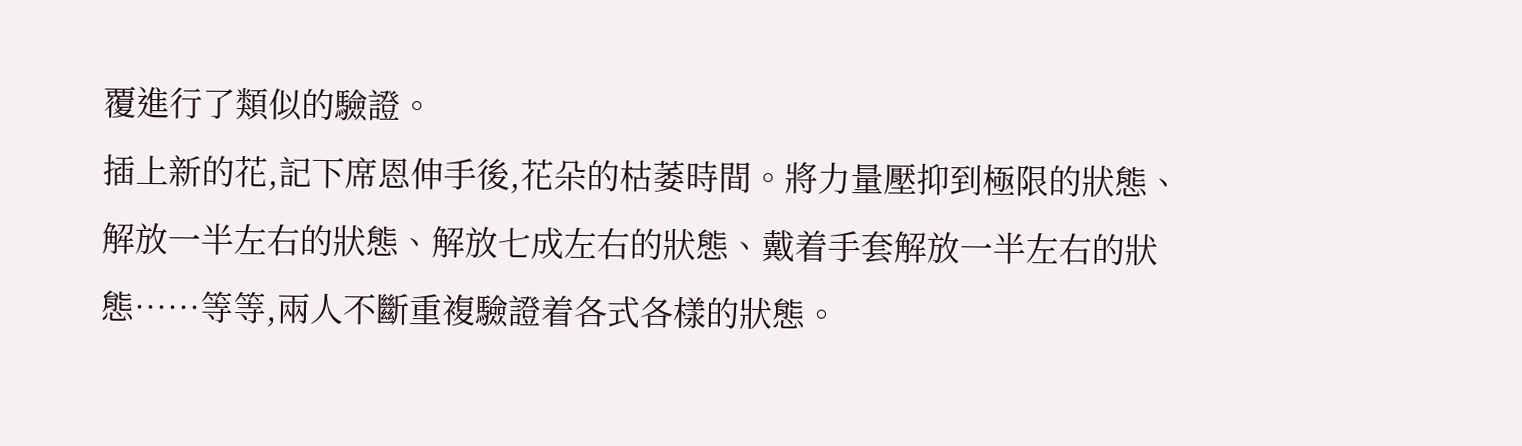覆進行了類似的驗證。
插上新的花,記下席恩伸手後,花朵的枯萎時間。將力量壓抑到極限的狀態、解放一半左右的狀態、解放七成左右的狀態、戴着手套解放一半左右的狀態……等等,兩人不斷重複驗證着各式各樣的狀態。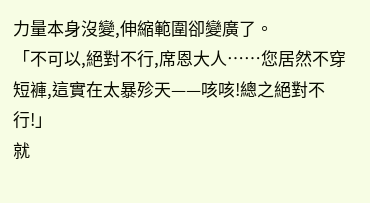力量本身沒變,伸縮範圍卻變廣了。
「不可以,絕對不行,席恩大人……您居然不穿短褲,這實在太暴殄天——咳咳!總之絕對不行!」
就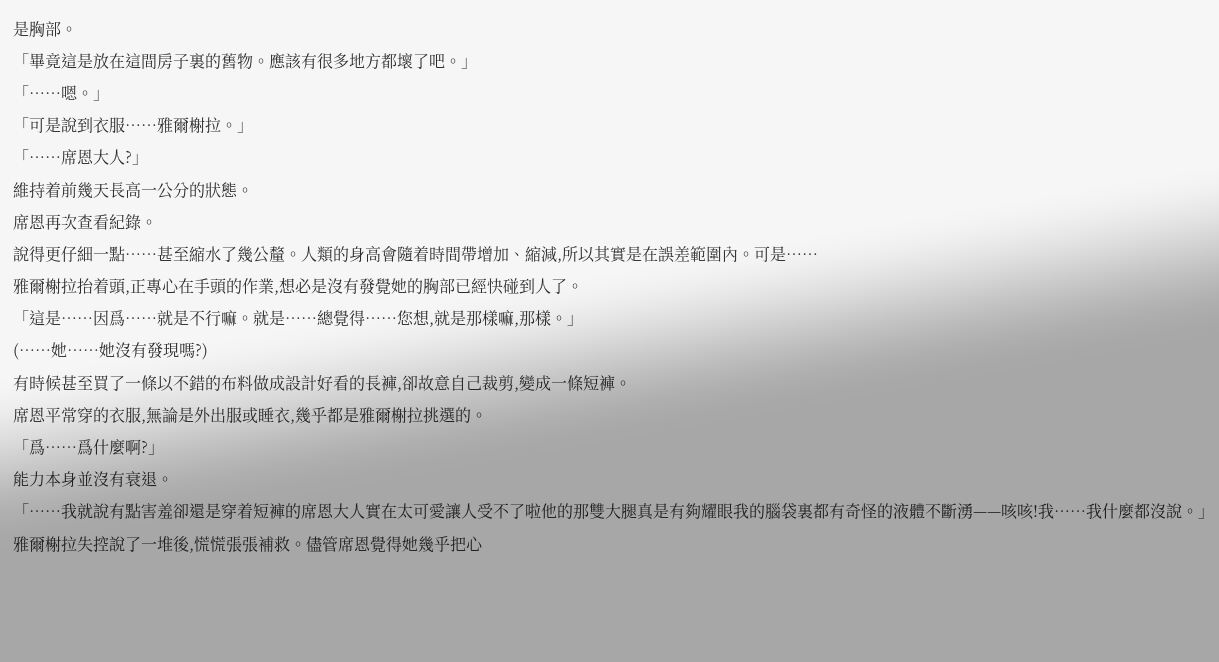是胸部。
「畢竟這是放在這間房子裏的舊物。應該有很多地方都壞了吧。」
「……嗯。」
「可是說到衣服……雅爾榭拉。」
「……席恩大人?」
維持着前幾天長高一公分的狀態。
席恩再次查看紀錄。
說得更仔細一點……甚至縮水了幾公釐。人類的身高會隨着時間帶增加、縮減,所以其實是在誤差範圍內。可是……
雅爾榭拉抬着頭,正專心在手頭的作業,想必是沒有發覺她的胸部已經快碰到人了。
「這是……因爲……就是不行嘛。就是……總覺得……您想,就是那樣嘛,那樣。」
(……她……她沒有發現嗎?)
有時候甚至買了一條以不錯的布料做成設計好看的長褲,卻故意自己裁剪,變成一條短褲。
席恩平常穿的衣服,無論是外出服或睡衣,幾乎都是雅爾榭拉挑選的。
「爲……爲什麼啊?」
能力本身並沒有衰退。
「……我就說有點害羞卻還是穿着短褲的席恩大人實在太可愛讓人受不了啦他的那雙大腿真是有夠耀眼我的腦袋裏都有奇怪的液體不斷湧——咳咳!我……我什麼都沒說。」
雅爾榭拉失控說了一堆後,慌慌張張補救。儘管席恩覺得她幾乎把心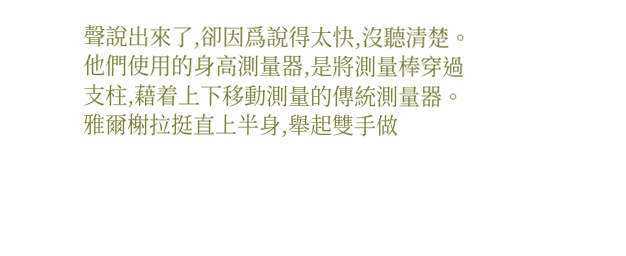聲說出來了,卻因爲說得太快,沒聽清楚。
他們使用的身高測量器,是將測量棒穿過支柱,藉着上下移動測量的傳統測量器。
雅爾榭拉挺直上半身,舉起雙手做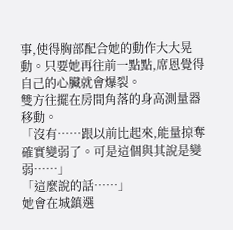事,使得胸部配合她的動作大大晃動。只要她再往前一點點,席恩覺得自己的心臟就會爆裂。
雙方往擺在房間角落的身高測量器移動。
「沒有……跟以前比起來,能量掠奪確實變弱了。可是這個與其說是變弱……」
「這麼說的話……」
她會在城鎮選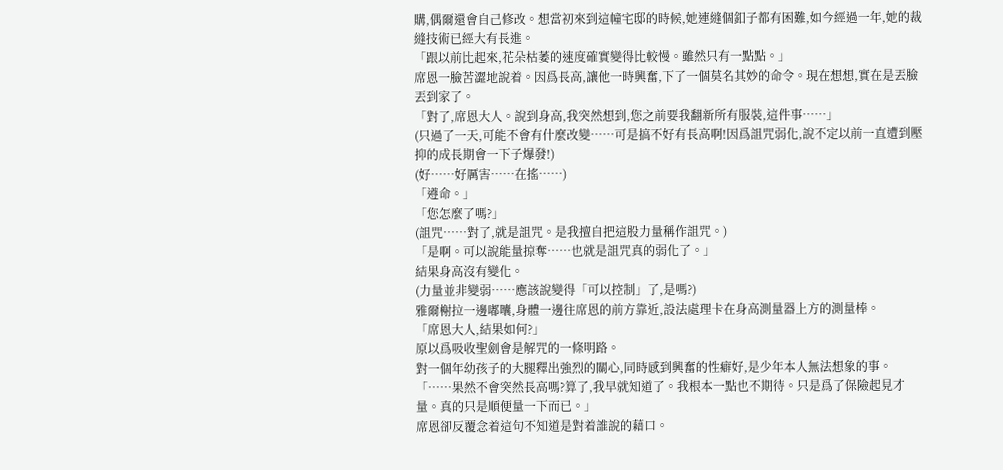購,偶爾還會自己修改。想當初來到這幢宅邸的時候,她連縫個釦子都有困難,如今經過一年,她的裁縫技術已經大有長進。
「跟以前比起來,花朵枯萎的速度確實變得比較慢。雖然只有一點點。」
席恩一臉苦澀地說着。因爲長高,讓他一時興奮,下了一個莫名其妙的命令。現在想想,實在是丟臉丟到家了。
「對了,席恩大人。說到身高,我突然想到,您之前要我翻新所有服裝,這件事……」
(只過了一天,可能不會有什麼改變……可是搞不好有長高啊!因爲詛咒弱化,說不定以前一直遭到壓抑的成長期會一下子爆發!)
(好……好厲害……在搖……)
「遵命。」
「您怎麼了嗎?」
(詛咒……對了,就是詛咒。是我擅自把這股力量稱作詛咒。)
「是啊。可以說能量掠奪……也就是詛咒真的弱化了。」
結果身高沒有變化。
(力量並非變弱……應該說變得「可以控制」了,是嗎?)
雅爾榭拉一邊嘟囔,身體一邊往席恩的前方靠近,設法處理卡在身高測量器上方的測量棒。
「席恩大人,結果如何?」
原以爲吸收聖劍會是解咒的一條明路。
對一個年幼孩子的大腿釋出強烈的關心,同時感到興奮的性癖好,是少年本人無法想象的事。
「……果然不會突然長高嗎?算了,我早就知道了。我根本一點也不期待。只是爲了保險起見才量。真的只是順便量一下而已。」
席恩卻反覆念着這句不知道是對着誰說的藉口。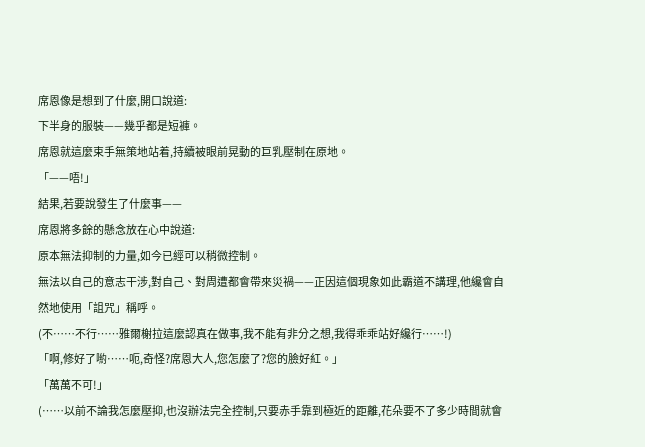席恩像是想到了什麼,開口說道:
下半身的服裝——幾乎都是短褲。
席恩就這麼束手無策地站着,持續被眼前晃動的巨乳壓制在原地。
「——唔!」
結果,若要說發生了什麼事——
席恩將多餘的懸念放在心中說道:
原本無法抑制的力量,如今已經可以稍微控制。
無法以自己的意志干涉,對自己、對周遭都會帶來災禍——正因這個現象如此霸道不講理,他纔會自然地使用「詛咒」稱呼。
(不……不行……雅爾榭拉這麼認真在做事,我不能有非分之想,我得乖乖站好纔行……!)
「啊,修好了喲……呃,奇怪?席恩大人,您怎麼了?您的臉好紅。」
「萬萬不可!」
(……以前不論我怎麼壓抑,也沒辦法完全控制,只要赤手靠到極近的距離,花朵要不了多少時間就會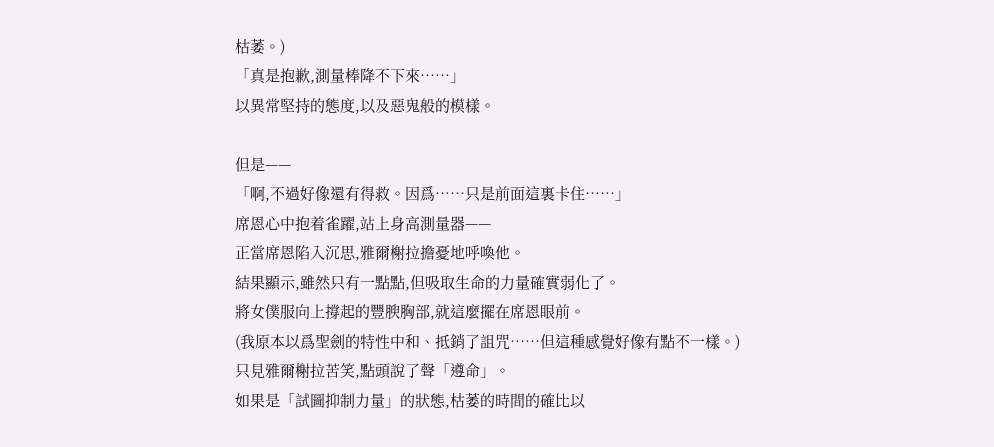枯萎。)
「真是抱歉,測量棒降不下來……」
以異常堅持的態度,以及惡鬼般的模樣。

但是——
「啊,不過好像還有得救。因爲……只是前面這裏卡住……」
席恩心中抱着雀躍,站上身高測量器——
正當席恩陷入沉思,雅爾榭拉擔憂地呼喚他。
結果顯示,雖然只有一點點,但吸取生命的力量確實弱化了。
將女僕服向上撐起的豐腴胸部,就這麼擺在席恩眼前。
(我原本以爲聖劍的特性中和、抵銷了詛咒……但這種感覺好像有點不一樣。)
只見雅爾榭拉苦笑,點頭說了聲「遵命」。
如果是「試圖抑制力量」的狀態,枯萎的時間的確比以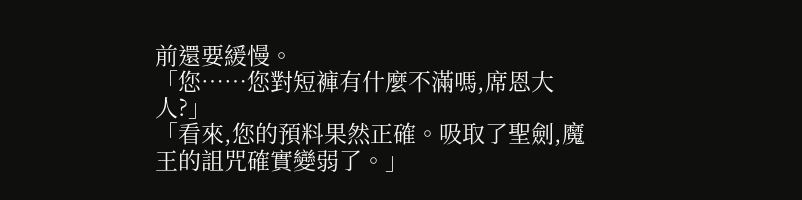前還要緩慢。
「您……您對短褲有什麼不滿嗎,席恩大人?」
「看來,您的預料果然正確。吸取了聖劍,魔王的詛咒確實變弱了。」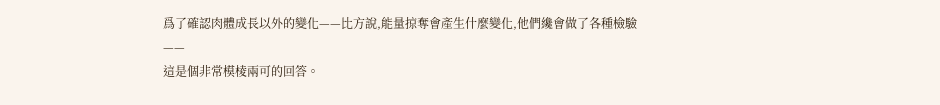爲了確認肉體成長以外的變化——比方說,能量掠奪會產生什麼變化,他們纔會做了各種檢驗——
這是個非常模棱兩可的回答。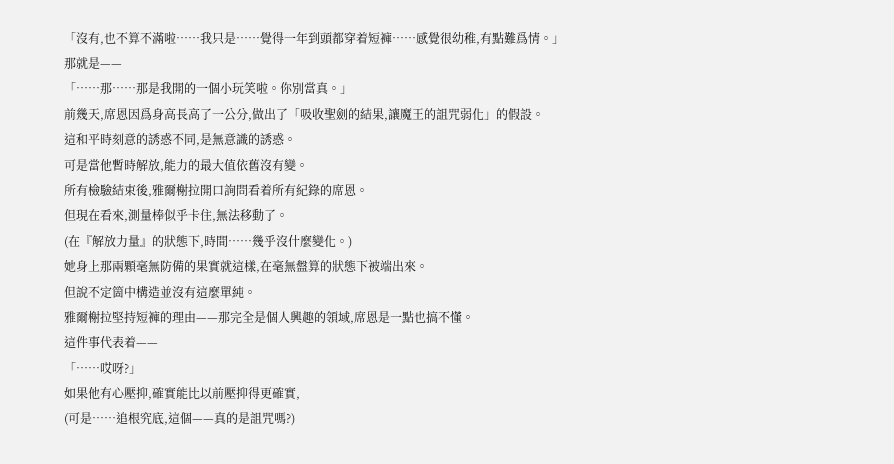「沒有,也不算不滿啦……我只是……覺得一年到頭都穿着短褲……感覺很幼稚,有點難爲情。」
那就是——
「……那……那是我開的一個小玩笑啦。你別當真。」
前幾天,席恩因爲身高長高了一公分,做出了「吸收聖劍的結果,讓魔王的詛咒弱化」的假設。
這和平時刻意的誘惑不同,是無意識的誘惑。
可是當他暫時解放,能力的最大值依舊沒有變。
所有檢驗結束後,雅爾榭拉開口詢問看着所有紀錄的席恩。
但現在看來,測量棒似乎卡住,無法移動了。
(在『解放力量』的狀態下,時間……幾乎沒什麼變化。)
她身上那兩顆毫無防備的果實就這樣,在毫無盤算的狀態下被端出來。
但說不定箇中構造並沒有這麼單純。
雅爾榭拉堅持短褲的理由——那完全是個人興趣的領域,席恩是一點也搞不懂。
這件事代表着——
「……哎呀?」
如果他有心壓抑,確實能比以前壓抑得更確實,
(可是……追根究底,這個——真的是詛咒嗎?)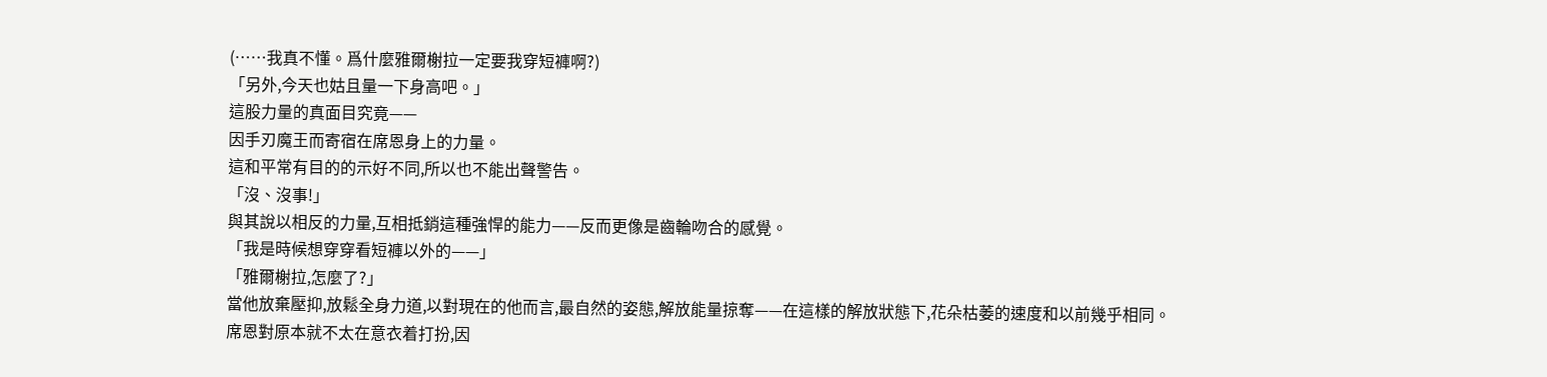(……我真不懂。爲什麼雅爾榭拉一定要我穿短褲啊?)
「另外,今天也姑且量一下身高吧。」
這股力量的真面目究竟——
因手刃魔王而寄宿在席恩身上的力量。
這和平常有目的的示好不同,所以也不能出聲警告。
「沒、沒事!」
與其說以相反的力量,互相抵銷這種強悍的能力——反而更像是齒輪吻合的感覺。
「我是時候想穿穿看短褲以外的——」
「雅爾榭拉,怎麼了?」
當他放棄壓抑,放鬆全身力道,以對現在的他而言,最自然的姿態,解放能量掠奪——在這樣的解放狀態下,花朵枯萎的速度和以前幾乎相同。
席恩對原本就不太在意衣着打扮,因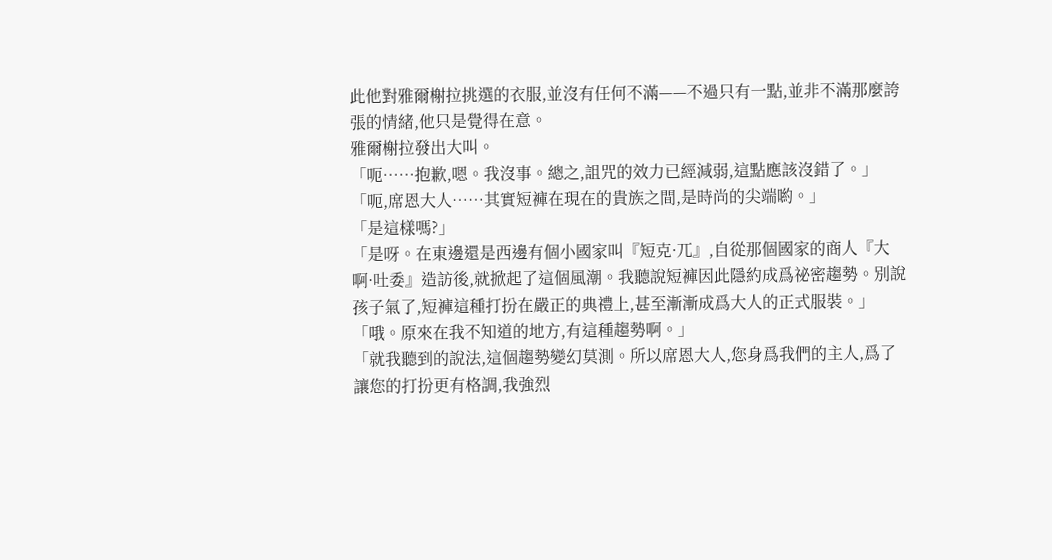此他對雅爾榭拉挑選的衣服,並沒有任何不滿——不過只有一點,並非不滿那麼誇張的情緒,他只是覺得在意。
雅爾榭拉發出大叫。
「呃……抱歉,嗯。我沒事。總之,詛咒的效力已經減弱,這點應該沒錯了。」
「呃,席恩大人……其實短褲在現在的貴族之間,是時尚的尖端喲。」
「是這樣嗎?」
「是呀。在東邊還是西邊有個小國家叫『短克·兀』,自從那個國家的商人『大啊·吐委』造訪後,就掀起了這個風潮。我聽說短褲因此隱約成爲祕密趨勢。別說孩子氣了,短褲這種打扮在嚴正的典禮上,甚至漸漸成爲大人的正式服裝。」
「哦。原來在我不知道的地方,有這種趨勢啊。」
「就我聽到的說法,這個趨勢變幻莫測。所以席恩大人,您身爲我們的主人,爲了讓您的打扮更有格調,我強烈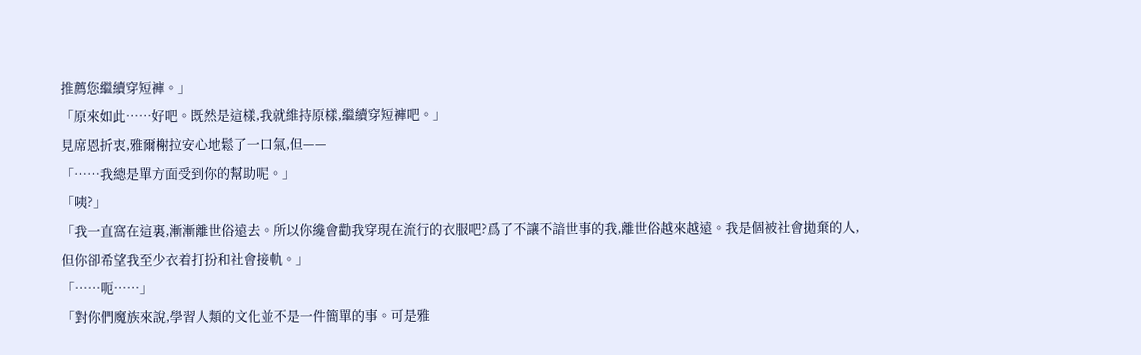推薦您繼續穿短褲。」
「原來如此……好吧。既然是這樣,我就維持原樣,繼續穿短褲吧。」
見席恩折衷,雅爾榭拉安心地鬆了一口氣,但——
「……我總是單方面受到你的幫助呢。」
「咦?」
「我一直窩在這裏,漸漸離世俗遠去。所以你纔會勸我穿現在流行的衣服吧?爲了不讓不諳世事的我,離世俗越來越遠。我是個被社會拋棄的人,但你卻希望我至少衣着打扮和社會接軌。」
「……呃……」
「對你們魔族來說,學習人類的文化並不是一件簡單的事。可是雅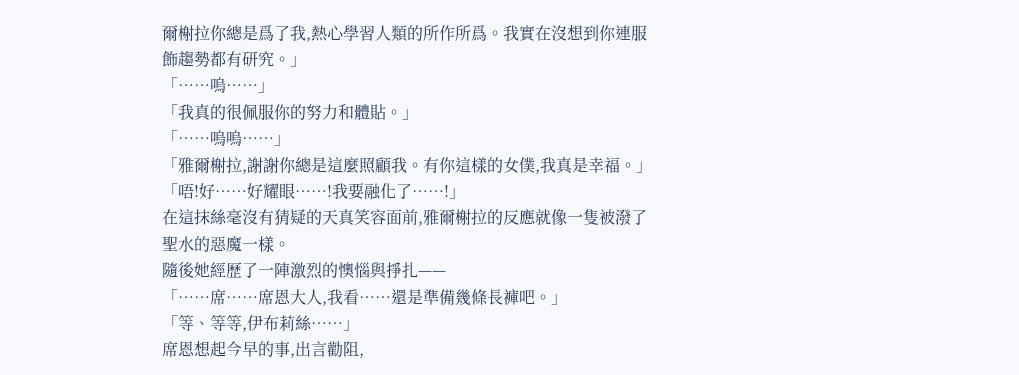爾榭拉你總是爲了我,熱心學習人類的所作所爲。我實在沒想到你連服飾趨勢都有研究。」
「……嗚……」
「我真的很佩服你的努力和體貼。」
「……嗚嗚……」
「雅爾榭拉,謝謝你總是這麼照顧我。有你這樣的女僕,我真是幸福。」
「唔!好……好耀眼……!我要融化了……!」
在這抹絲毫沒有猜疑的天真笑容面前,雅爾榭拉的反應就像一隻被潑了聖水的惡魔一樣。
隨後她經歷了一陣激烈的懊惱與掙扎——
「……席……席恩大人,我看……還是準備幾條長褲吧。」
「等、等等,伊布莉絲……」
席恩想起今早的事,出言勸阻,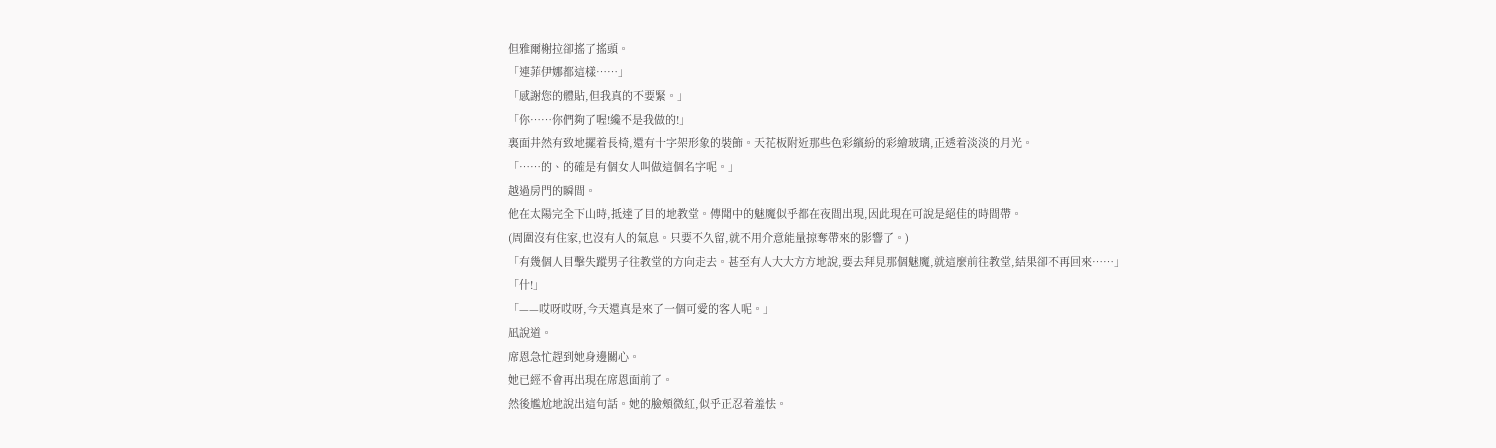但雅爾榭拉卻搖了搖頭。
「連菲伊娜都這樣……」
「感謝您的體貼,但我真的不要緊。」
「你……你們夠了喔!纔不是我做的!」
裏面井然有致地擺着長椅,還有十字架形象的裝飾。天花板附近那些色彩繽紛的彩繪玻璃,正透着淡淡的月光。
「……的、的確是有個女人叫做這個名字呢。」
越過房門的瞬間。
他在太陽完全下山時,抵達了目的地教堂。傳聞中的魅魔似乎都在夜間出現,因此現在可說是絕佳的時間帶。
(周圍沒有住家,也沒有人的氣息。只要不久留,就不用介意能量掠奪帶來的影響了。)
「有幾個人目擊失蹤男子往教堂的方向走去。甚至有人大大方方地說,要去拜見那個魅魔,就這麼前往教堂,結果卻不再回來……」
「什!」
「——哎呀哎呀,今天還真是來了一個可愛的客人呢。」
凪說道。
席恩急忙趕到她身邊關心。
她已經不會再出現在席恩面前了。
然後尷尬地說出這句話。她的臉頰微紅,似乎正忍着羞怯。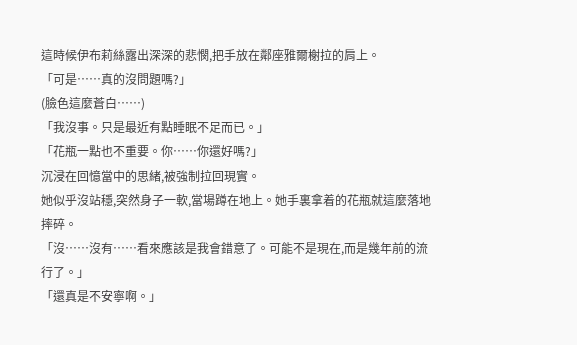這時候伊布莉絲露出深深的悲憫,把手放在鄰座雅爾榭拉的肩上。
「可是……真的沒問題嗎?」
(臉色這麼蒼白……)
「我沒事。只是最近有點睡眠不足而已。」
「花瓶一點也不重要。你……你還好嗎?」
沉浸在回憶當中的思緒,被強制拉回現實。
她似乎沒站穩,突然身子一軟,當場蹲在地上。她手裏拿着的花瓶就這麼落地摔碎。
「沒……沒有……看來應該是我會錯意了。可能不是現在,而是幾年前的流行了。」
「還真是不安寧啊。」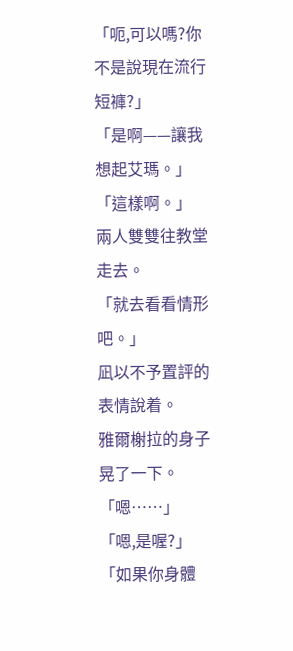「呃,可以嗎?你不是說現在流行短褲?」
「是啊——讓我想起艾瑪。」
「這樣啊。」
兩人雙雙往教堂走去。
「就去看看情形吧。」
凪以不予置評的表情說着。
雅爾榭拉的身子晃了一下。
「嗯……」
「嗯,是喔?」
「如果你身體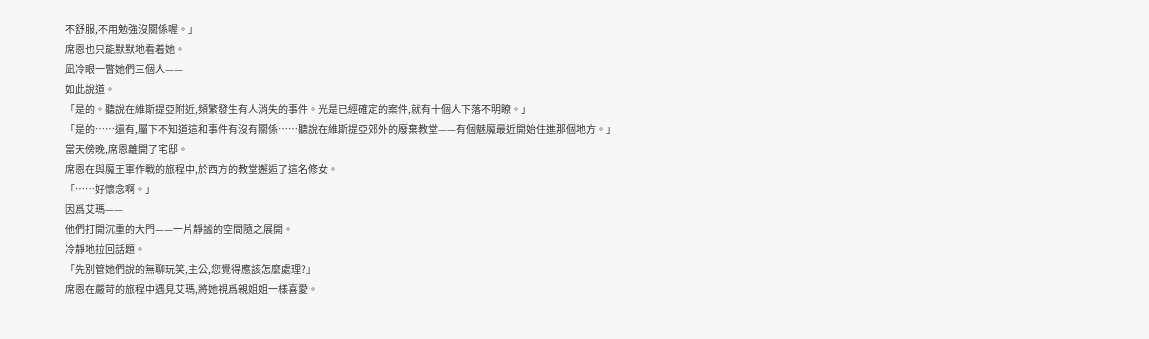不舒服,不用勉強沒關係喔。」
席恩也只能默默地看着她。
凪冷眼一瞥她們三個人——
如此說道。
「是的。聽說在維斯提亞附近,頻繁發生有人消失的事件。光是已經確定的案件,就有十個人下落不明瞭。」
「是的……還有,屬下不知道這和事件有沒有關係……聽說在維斯提亞郊外的廢棄教堂——有個魅魔最近開始住進那個地方。」
當天傍晚,席恩離開了宅邸。
席恩在與魔王軍作戰的旅程中,於西方的教堂邂逅了這名修女。
「……好懷念啊。」
因爲艾瑪——
他們打開沉重的大門——一片靜謐的空間隨之展開。
冷靜地拉回話題。
「先別管她們說的無聊玩笑,主公,您覺得應該怎麼處理?」
席恩在嚴苛的旅程中遇見艾瑪,將她視爲親姐姐一樣喜愛。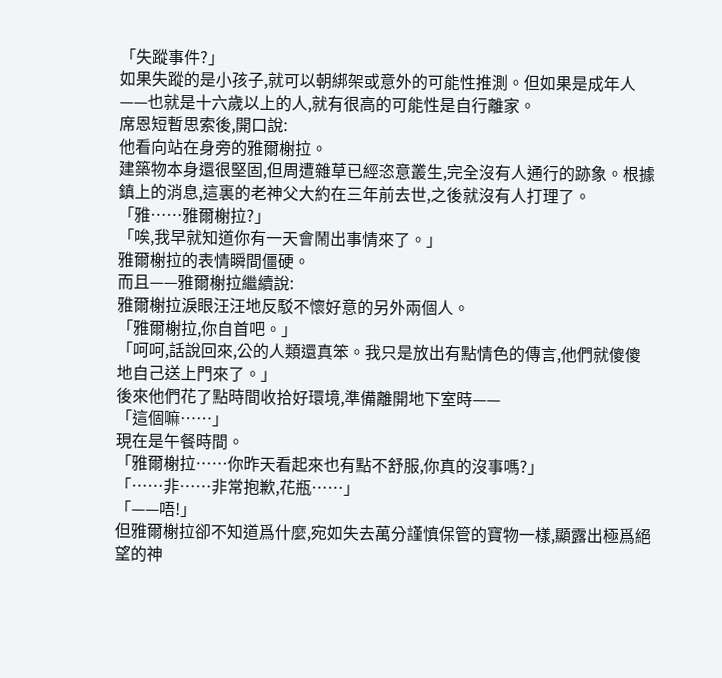「失蹤事件?」
如果失蹤的是小孩子,就可以朝綁架或意外的可能性推測。但如果是成年人——也就是十六歲以上的人,就有很高的可能性是自行離家。
席恩短暫思索後,開口說:
他看向站在身旁的雅爾榭拉。
建築物本身還很堅固,但周遭雜草已經恣意叢生,完全沒有人通行的跡象。根據鎮上的消息,這裏的老神父大約在三年前去世,之後就沒有人打理了。
「雅……雅爾榭拉?」
「唉,我早就知道你有一天會鬧出事情來了。」
雅爾榭拉的表情瞬間僵硬。
而且——雅爾榭拉繼續說:
雅爾榭拉淚眼汪汪地反駁不懷好意的另外兩個人。
「雅爾榭拉,你自首吧。」
「呵呵,話說回來,公的人類還真笨。我只是放出有點情色的傳言,他們就傻傻地自己送上門來了。」
後來他們花了點時間收拾好環境,準備離開地下室時——
「這個嘛……」
現在是午餐時間。
「雅爾榭拉……你昨天看起來也有點不舒服,你真的沒事嗎?」
「……非……非常抱歉,花瓶……」
「——唔!」
但雅爾榭拉卻不知道爲什麼,宛如失去萬分謹慎保管的寶物一樣,顯露出極爲絕望的神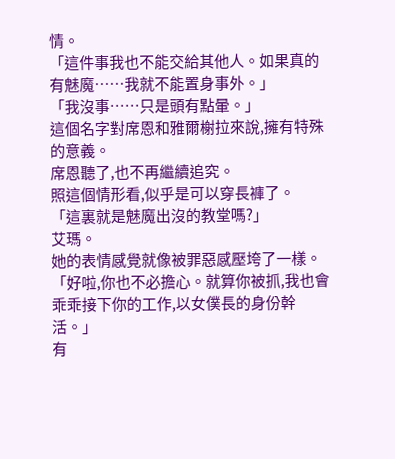情。
「這件事我也不能交給其他人。如果真的有魅魔……我就不能置身事外。」
「我沒事……只是頭有點暈。」
這個名字對席恩和雅爾榭拉來說,擁有特殊的意義。
席恩聽了,也不再繼續追究。
照這個情形看,似乎是可以穿長褲了。
「這裏就是魅魔出沒的教堂嗎?」
艾瑪。
她的表情感覺就像被罪惡感壓垮了一樣。
「好啦,你也不必擔心。就算你被抓,我也會乖乖接下你的工作,以女僕長的身份幹活。」
有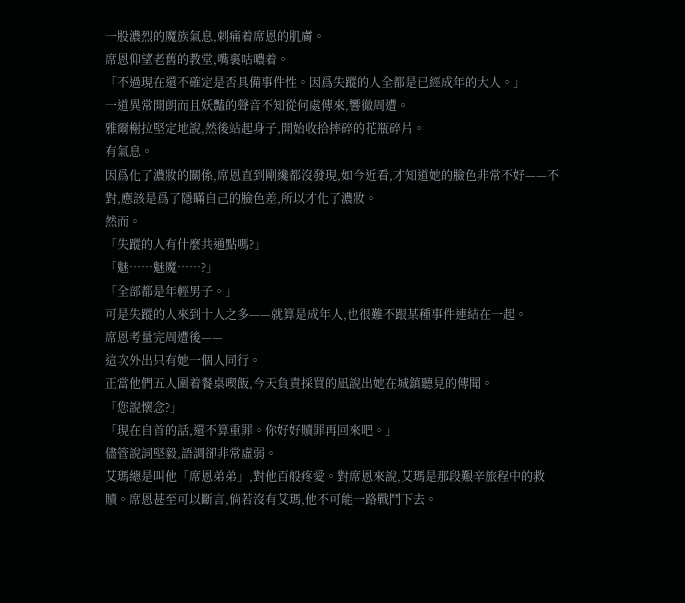一股濃烈的魔族氣息,刺痛着席恩的肌膚。
席恩仰望老舊的教堂,嘴裏咕噥着。
「不過現在還不確定是否具備事件性。因爲失蹤的人全都是已經成年的大人。」
一道異常開朗而且妖豔的聲音不知從何處傳來,響徹周遭。
雅爾榭拉堅定地說,然後站起身子,開始收拾摔碎的花瓶碎片。
有氣息。
因爲化了濃妝的關係,席恩直到剛纔都沒發現,如今近看,才知道她的臉色非常不好——不對,應該是爲了隱瞞自己的臉色差,所以才化了濃妝。
然而。
「失蹤的人有什麼共通點嗎?」
「魅……魅魔……?」
「全部都是年輕男子。」
可是失蹤的人來到十人之多——就算是成年人,也很難不跟某種事件連結在一起。
席恩考量完周遭後——
這次外出只有她一個人同行。
正當他們五人圍着餐桌喫飯,今天負責採買的凪說出她在城鎮聽見的傳聞。
「您說懷念?」
「現在自首的話,還不算重罪。你好好贖罪再回來吧。」
儘管說詞堅毅,語調卻非常虛弱。
艾瑪總是叫他「席恩弟弟」,對他百般疼愛。對席恩來說,艾瑪是那段艱辛旅程中的救贖。席恩甚至可以斷言,倘若沒有艾瑪,他不可能一路戰鬥下去。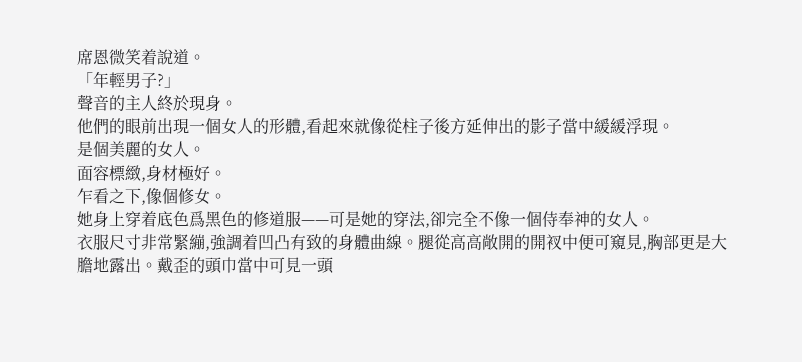席恩微笑着說道。
「年輕男子?」
聲音的主人終於現身。
他們的眼前出現一個女人的形體,看起來就像從柱子後方延伸出的影子當中緩緩浮現。
是個美麗的女人。
面容標緻,身材極好。
乍看之下,像個修女。
她身上穿着底色爲黑色的修道服——可是她的穿法,卻完全不像一個侍奉神的女人。
衣服尺寸非常緊繃,強調着凹凸有致的身體曲線。腿從高高敞開的開衩中便可窺見,胸部更是大膽地露出。戴歪的頭巾當中可見一頭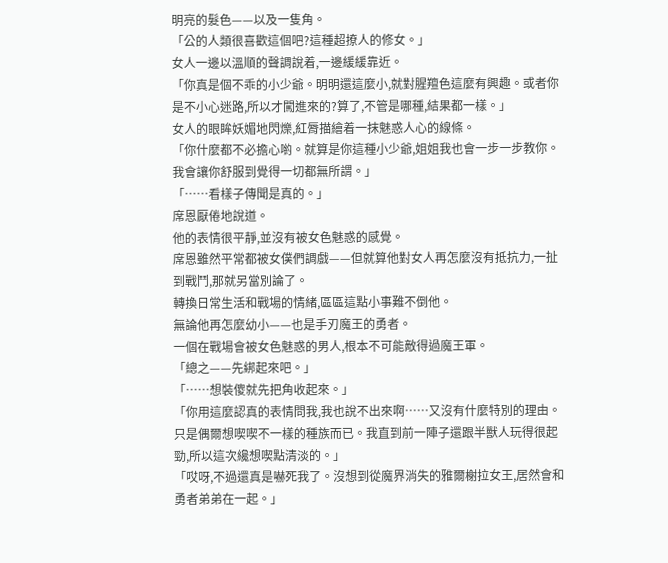明亮的髮色——以及一隻角。
「公的人類很喜歡這個吧?這種超撩人的修女。」
女人一邊以溫順的聲調說着,一邊緩緩靠近。
「你真是個不乖的小少爺。明明還這麼小,就對腥羶色這麼有興趣。或者你是不小心迷路,所以才闖進來的?算了,不管是哪種,結果都一樣。」
女人的眼眸妖媚地閃爍,紅脣描繪着一抹魅惑人心的線條。
「你什麼都不必擔心喲。就算是你這種小少爺,姐姐我也會一步一步教你。我會讓你舒服到覺得一切都無所謂。」
「……看樣子傳聞是真的。」
席恩厭倦地說道。
他的表情很平靜,並沒有被女色魅惑的感覺。
席恩雖然平常都被女僕們調戲——但就算他對女人再怎麼沒有抵抗力,一扯到戰鬥,那就另當別論了。
轉換日常生活和戰場的情緒,區區這點小事難不倒他。
無論他再怎麼幼小——也是手刃魔王的勇者。
一個在戰場會被女色魅惑的男人,根本不可能敵得過魔王軍。
「總之——先綁起來吧。」
「……想裝傻就先把角收起來。」
「你用這麼認真的表情問我,我也說不出來啊……又沒有什麼特別的理由。只是偶爾想喫喫不一樣的種族而已。我直到前一陣子還跟半獸人玩得很起勁,所以這次纔想喫點清淡的。」
「哎呀,不過還真是嚇死我了。沒想到從魔界消失的雅爾榭拉女王,居然會和勇者弟弟在一起。」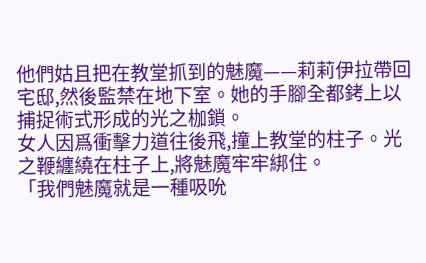他們姑且把在教堂抓到的魅魔——莉莉伊拉帶回宅邸,然後監禁在地下室。她的手腳全都銬上以捕捉術式形成的光之枷鎖。
女人因爲衝擊力道往後飛,撞上教堂的柱子。光之鞭纏繞在柱子上,將魅魔牢牢綁住。
「我們魅魔就是一種吸吮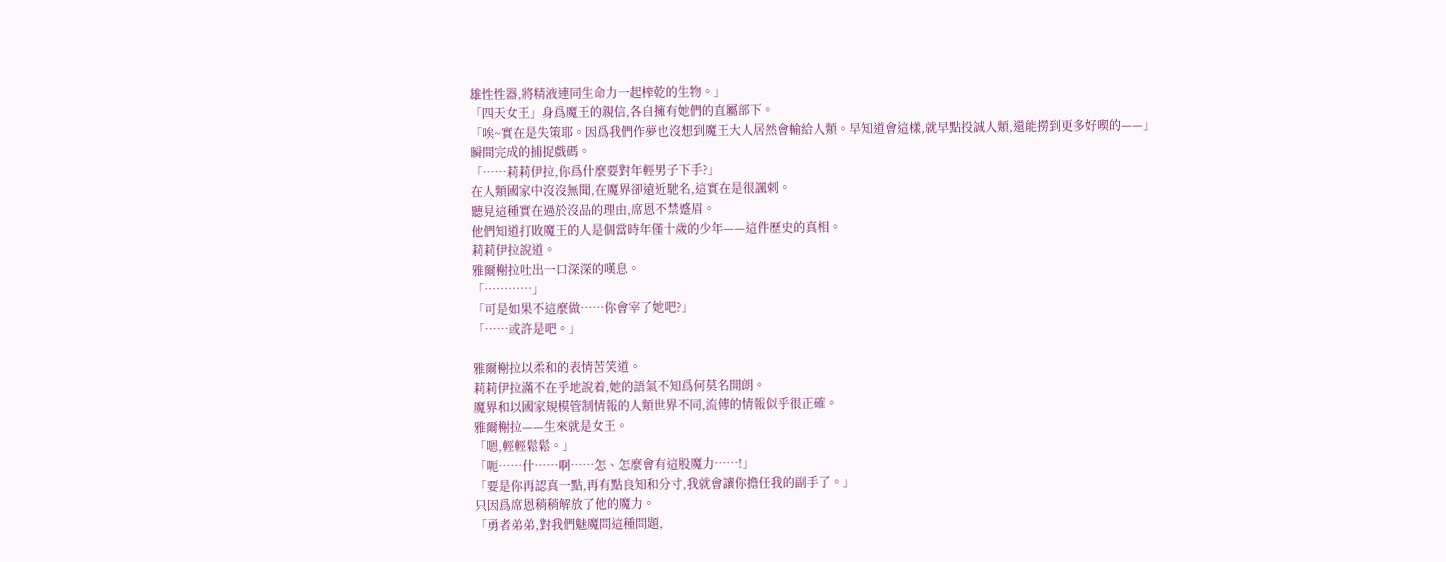雄性性器,將精液連同生命力一起榨乾的生物。」
「四天女王」身爲魔王的親信,各自擁有她們的直屬部下。
「唉~實在是失策耶。因爲我們作夢也沒想到魔王大人居然會輸給人類。早知道會這樣,就早點投誠人類,還能撈到更多好喫的——」
瞬間完成的捕捉戲碼。
「……莉莉伊拉,你爲什麼要對年輕男子下手?」
在人類國家中沒沒無聞,在魔界卻遠近馳名,這實在是很諷刺。
聽見這種實在過於沒品的理由,席恩不禁蹙眉。
他們知道打敗魔王的人是個當時年僅十歲的少年——這件歷史的真相。
莉莉伊拉說道。
雅爾榭拉吐出一口深深的嘆息。
「…………」
「可是如果不這麼做……你會宰了她吧?」
「……或許是吧。」

雅爾榭拉以柔和的表情苦笑道。
莉莉伊拉滿不在乎地說着,她的語氣不知爲何莫名開朗。
魔界和以國家規模管制情報的人類世界不同,流傳的情報似乎很正確。
雅爾榭拉——生來就是女王。
「嗯,輕輕鬆鬆。」
「呃……什……啊……怎、怎麼會有這股魔力……!」
「要是你再認真一點,再有點良知和分寸,我就會讓你擔任我的副手了。」
只因爲席恩稍稍解放了他的魔力。
「勇者弟弟,對我們魅魔問這種問題,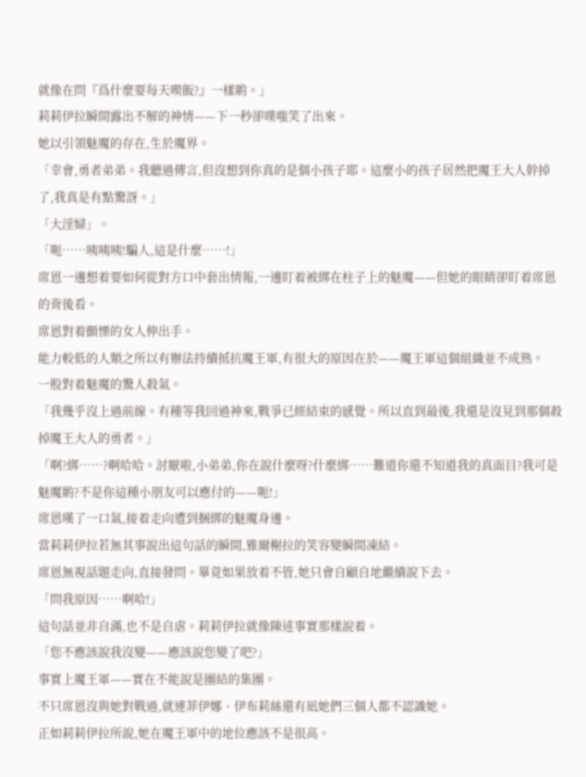就像在問『爲什麼要每天喫飯?』一樣喲。」
莉莉伊拉瞬間露出不解的神情——下一秒卻噗嗤笑了出來。
她以引領魅魔的存在,生於魔界。
「幸會,勇者弟弟。我聽過傳言,但沒想到你真的是個小孩子耶。這麼小的孩子居然把魔王大人幹掉了,我真是有點驚訝。」
「大淫婦」。
「呃……咦咦咦!騙人,這是什麼……!」
席恩一邊想着要如何從對方口中套出情報,一邊盯着被綁在柱子上的魅魔——但她的眼睛卻盯着席恩的背後看。
席恩對着顫慄的女人伸出手。
能力較低的人類之所以有辦法持續抵抗魔王軍,有很大的原因在於——魔王軍這個組織並不成熟。
一股對着魅魔的驚人殺氣。
「我幾乎沒上過前線。有種等我回過神來,戰爭已經結束的感覺。所以直到最後,我還是沒見到那個殺掉魔王大人的勇者。」
「啊?綁……?啊哈哈。討厭啦,小弟弟,你在說什麼呀?什麼綁……難道你還不知道我的真面目?我可是魅魔喲?不是你這種小朋友可以應付的——呃!」
席恩嘆了一口氣,接着走向遭到捆綁的魅魔身邊。
當莉莉伊拉若無其事說出這句話的瞬間,雅爾榭拉的笑容變瞬間凍結。
席恩無視話題走向,直接發問。畢竟如果放着不管,她只會自顧自地繼續說下去。
「問我原因……啊哈!」
這句話並非自滿,也不是自虐。莉莉伊拉就像陳述事實那樣說着。
「您不應該說我沒變——應該說您變了吧?」
事實上魔王軍——實在不能說是團結的集團。
不只席恩沒與她對戰過,就連菲伊娜、伊布莉絲還有凪她們三個人都不認識她。
正如莉莉伊拉所說,她在魔王軍中的地位應該不是很高。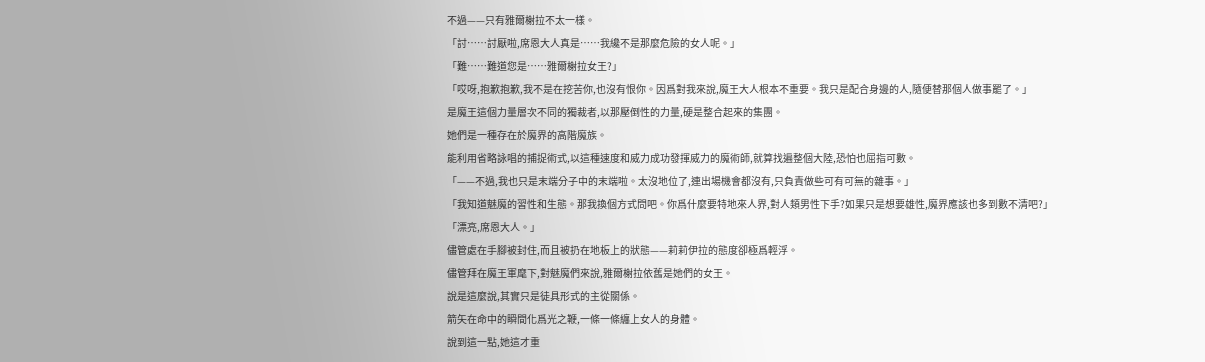不過——只有雅爾榭拉不太一樣。
「討……討厭啦,席恩大人真是……我纔不是那麼危險的女人呢。」
「難……難道您是……雅爾榭拉女王?」
「哎呀,抱歉抱歉,我不是在挖苦你,也沒有恨你。因爲對我來說,魔王大人根本不重要。我只是配合身邊的人,隨便替那個人做事罷了。」
是魔王這個力量層次不同的獨裁者,以那壓倒性的力量,硬是整合起來的集團。
她們是一種存在於魔界的高階魔族。
能利用省略詠唱的捕捉術式,以這種速度和威力成功發揮威力的魔術師,就算找遍整個大陸,恐怕也屈指可數。
「——不過,我也只是末端分子中的末端啦。太沒地位了,連出場機會都沒有,只負責做些可有可無的雜事。」
「我知道魅魔的習性和生態。那我換個方式問吧。你爲什麼要特地來人界,對人類男性下手?如果只是想要雄性,魔界應該也多到數不清吧?」
「漂亮,席恩大人。」
儘管處在手腳被封住,而且被扔在地板上的狀態——莉莉伊拉的態度卻極爲輕浮。
儘管拜在魔王軍麾下,對魅魔們來說,雅爾榭拉依舊是她們的女王。
說是這麼說,其實只是徒具形式的主從關係。
箭矢在命中的瞬間化爲光之鞭,一條一條纏上女人的身體。
說到這一點,她這才重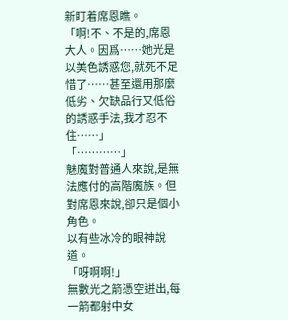新盯着席恩瞧。
「啊!不、不是的,席恩大人。因爲……她光是以美色誘惑您,就死不足惜了……甚至還用那麼低劣、欠缺品行又低俗的誘惑手法,我才忍不住……」
「…………」
魅魔對普通人來說,是無法應付的高階魔族。但對席恩來說,卻只是個小角色。
以有些冰冷的眼神說道。
「呀啊啊!」
無數光之箭憑空迸出,每一箭都射中女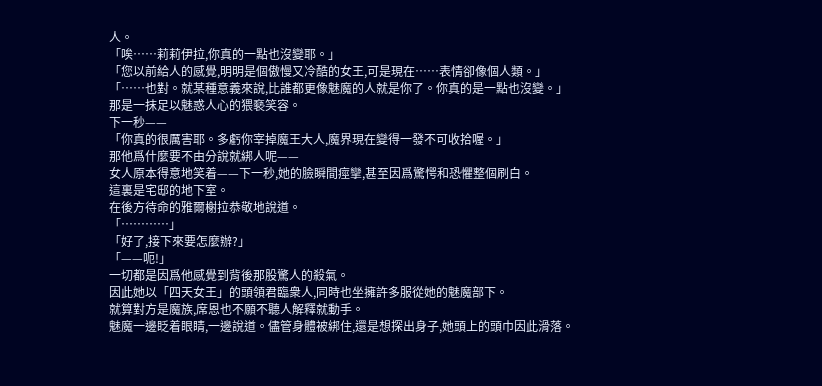人。
「唉……莉莉伊拉,你真的一點也沒變耶。」
「您以前給人的感覺,明明是個傲慢又冷酷的女王,可是現在……表情卻像個人類。」
「……也對。就某種意義來說,比誰都更像魅魔的人就是你了。你真的是一點也沒變。」
那是一抹足以魅惑人心的猥褻笑容。
下一秒——
「你真的很厲害耶。多虧你宰掉魔王大人,魔界現在變得一發不可收拾喔。」
那他爲什麼要不由分說就綁人呢——
女人原本得意地笑着——下一秒,她的臉瞬間痙攣,甚至因爲驚愕和恐懼整個刷白。
這裏是宅邸的地下室。
在後方待命的雅爾榭拉恭敬地說道。
「…………」
「好了,接下來要怎麼辦?」
「——呃!」
一切都是因爲他感覺到背後那股驚人的殺氣。
因此她以「四天女王」的頭領君臨衆人,同時也坐擁許多服從她的魅魔部下。
就算對方是魔族,席恩也不願不聽人解釋就動手。
魅魔一邊眨着眼睛,一邊說道。儘管身體被綁住,還是想探出身子,她頭上的頭巾因此滑落。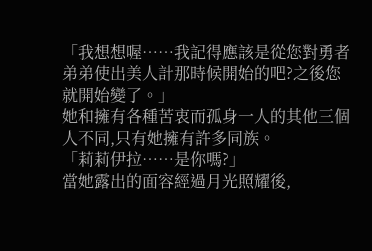「我想想喔……我記得應該是從您對勇者弟弟使出美人計那時候開始的吧?之後您就開始變了。」
她和擁有各種苦衷而孤身一人的其他三個人不同,只有她擁有許多同族。
「莉莉伊拉……是你嗎?」
當她露出的面容經過月光照耀後,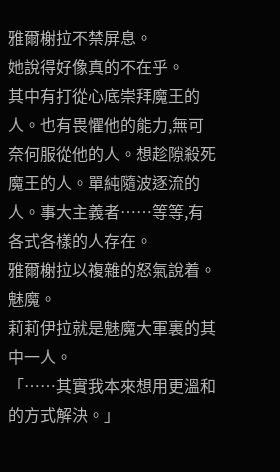雅爾榭拉不禁屏息。
她說得好像真的不在乎。
其中有打從心底崇拜魔王的人。也有畏懼他的能力,無可奈何服從他的人。想趁隙殺死魔王的人。單純隨波逐流的人。事大主義者……等等,有各式各樣的人存在。
雅爾榭拉以複雜的怒氣說着。
魅魔。
莉莉伊拉就是魅魔大軍裏的其中一人。
「……其實我本來想用更溫和的方式解決。」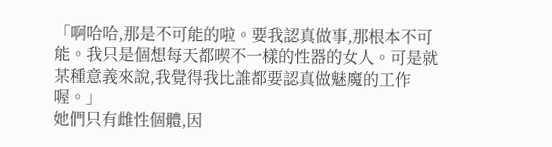「啊哈哈,那是不可能的啦。要我認真做事,那根本不可能。我只是個想每天都喫不一樣的性器的女人。可是就某種意義來說,我覺得我比誰都要認真做魅魔的工作喔。」
她們只有雌性個體,因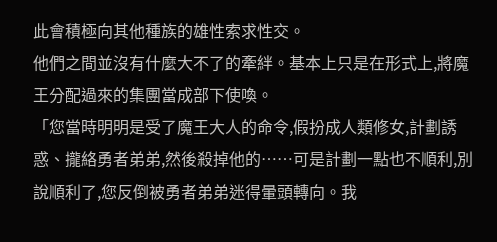此會積極向其他種族的雄性索求性交。
他們之間並沒有什麼大不了的牽絆。基本上只是在形式上,將魔王分配過來的集團當成部下使喚。
「您當時明明是受了魔王大人的命令,假扮成人類修女,計劃誘惑、攏絡勇者弟弟,然後殺掉他的……可是計劃一點也不順利,別說順利了,您反倒被勇者弟弟迷得暈頭轉向。我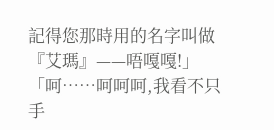記得您那時用的名字叫做『艾瑪』——唔嘎嘎!」
「呵……呵呵呵,我看不只手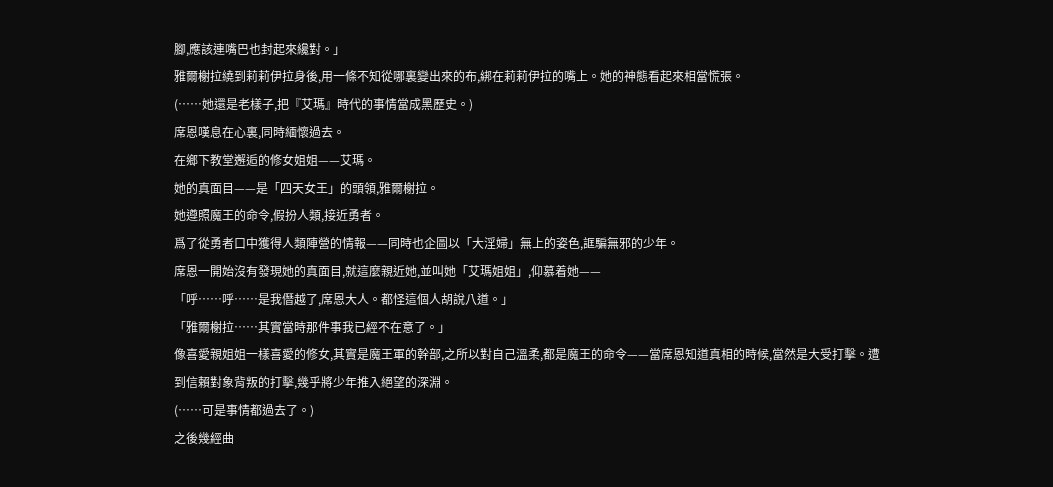腳,應該連嘴巴也封起來纔對。」
雅爾榭拉繞到莉莉伊拉身後,用一條不知從哪裏變出來的布,綁在莉莉伊拉的嘴上。她的神態看起來相當慌張。
(……她還是老樣子,把『艾瑪』時代的事情當成黑歷史。)
席恩嘆息在心裏,同時緬懷過去。
在鄉下教堂邂逅的修女姐姐——艾瑪。
她的真面目——是「四天女王」的頭領,雅爾榭拉。
她遵照魔王的命令,假扮人類,接近勇者。
爲了從勇者口中獲得人類陣營的情報——同時也企圖以「大淫婦」無上的姿色,誆騙無邪的少年。
席恩一開始沒有發現她的真面目,就這麼親近她,並叫她「艾瑪姐姐」,仰慕着她——
「呼……呼……是我僭越了,席恩大人。都怪這個人胡說八道。」
「雅爾榭拉……其實當時那件事我已經不在意了。」
像喜愛親姐姐一樣喜愛的修女,其實是魔王軍的幹部,之所以對自己溫柔,都是魔王的命令——當席恩知道真相的時候,當然是大受打擊。遭到信賴對象背叛的打擊,幾乎將少年推入絕望的深淵。
(……可是事情都過去了。)
之後幾經曲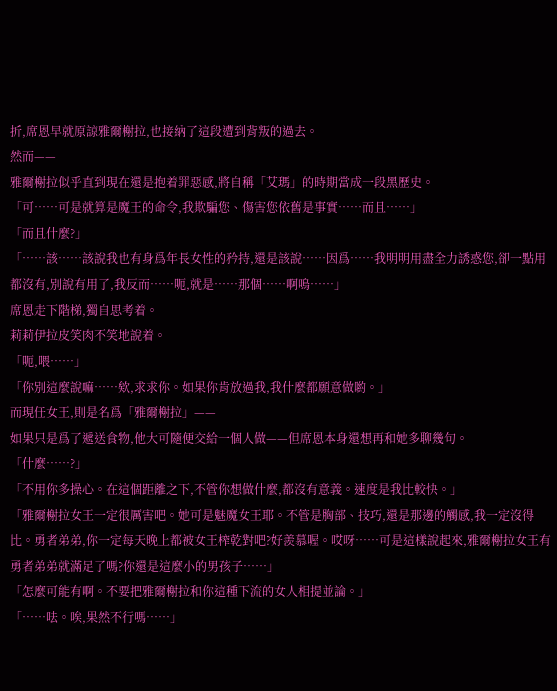折,席恩早就原諒雅爾榭拉,也接納了這段遭到背叛的過去。
然而——
雅爾榭拉似乎直到現在還是抱着罪惡感,將自稱「艾瑪」的時期當成一段黑歷史。
「可……可是就算是魔王的命令,我欺騙您、傷害您依舊是事實……而且……」
「而且什麼?」
「……該……該說我也有身爲年長女性的矜持,還是該說……因爲……我明明用盡全力誘惑您,卻一點用都沒有,別說有用了,我反而……呃,就是……那個……啊嗚……」
席恩走下階梯,獨自思考着。
莉莉伊拉皮笑肉不笑地說着。
「呃,喂……」
「你別這麼說嘛……欸,求求你。如果你肯放過我,我什麼都願意做喲。」
而現任女王,則是名爲「雅爾榭拉」——
如果只是爲了遞送食物,他大可隨便交給一個人做——但席恩本身還想再和她多聊幾句。
「什麼……?」
「不用你多操心。在這個距離之下,不管你想做什麼,都沒有意義。速度是我比較快。」
「雅爾榭拉女王一定很厲害吧。她可是魅魔女王耶。不管是胸部、技巧,還是那邊的觸感,我一定沒得比。勇者弟弟,你一定每天晚上都被女王榨乾對吧?好羨慕喔。哎呀……可是這樣說起來,雅爾榭拉女王有勇者弟弟就滿足了嗎?你還是這麼小的男孩子……」
「怎麼可能有啊。不要把雅爾榭拉和你這種下流的女人相提並論。」
「……呿。唉,果然不行嗎……」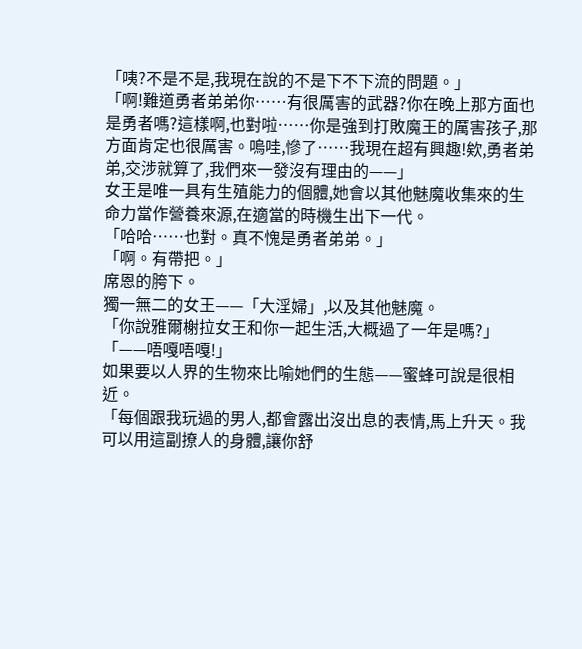「咦?不是不是,我現在說的不是下不下流的問題。」
「啊!難道勇者弟弟你……有很厲害的武器?你在晚上那方面也是勇者嗎?這樣啊,也對啦……你是強到打敗魔王的厲害孩子,那方面肯定也很厲害。嗚哇,慘了……我現在超有興趣!欸,勇者弟弟,交涉就算了,我們來一發沒有理由的——」
女王是唯一具有生殖能力的個體,她會以其他魅魔收集來的生命力當作營養來源,在適當的時機生出下一代。
「哈哈……也對。真不愧是勇者弟弟。」
「啊。有帶把。」
席恩的胯下。
獨一無二的女王——「大淫婦」,以及其他魅魔。
「你說雅爾榭拉女王和你一起生活,大概過了一年是嗎?」
「——唔嘎唔嘎!」
如果要以人界的生物來比喻她們的生態——蜜蜂可說是很相近。
「每個跟我玩過的男人,都會露出沒出息的表情,馬上升天。我可以用這副撩人的身體,讓你舒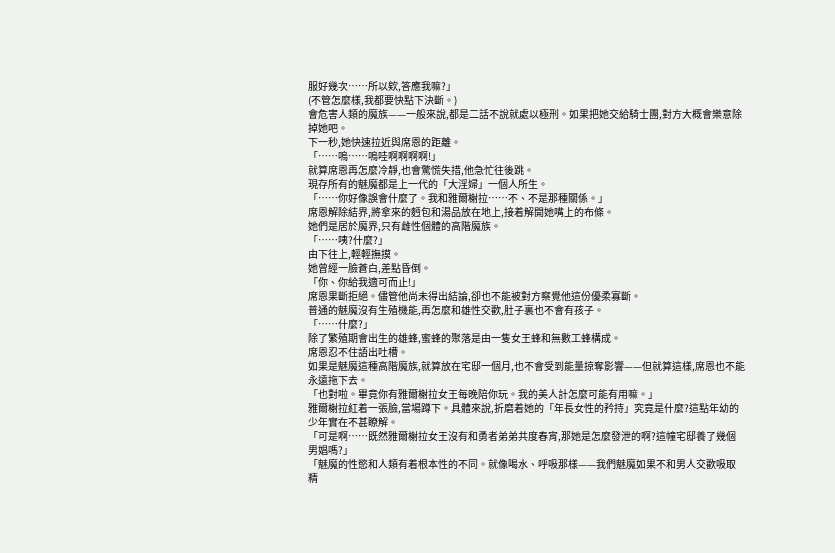服好幾次……所以欸,答應我嘛?」
(不管怎麼樣,我都要快點下決斷。)
會危害人類的魔族——一般來說,都是二話不說就處以極刑。如果把她交給騎士團,對方大概會樂意除掉她吧。
下一秒,她快速拉近與席恩的距離。
「……嗚……嗚哇啊啊啊啊!」
就算席恩再怎麼冷靜,也會驚慌失措,他急忙往後跳。
現存所有的魅魔都是上一代的「大淫婦」一個人所生。
「……你好像誤會什麼了。我和雅爾榭拉……不、不是那種關係。」
席恩解除結界,將拿來的麪包和湯品放在地上,接着解開她嘴上的布條。
她們是居於魔界,只有雌性個體的高階魔族。
「……咦?什麼?」
由下往上,輕輕撫摸。
她曾經一臉蒼白,差點昏倒。
「你、你給我適可而止!」
席恩果斷拒絕。儘管他尚未得出結論,卻也不能被對方察覺他這份優柔寡斷。
普通的魅魔沒有生殖機能,再怎麼和雄性交歡,肚子裏也不會有孩子。
「……什麼?」
除了繁殖期會出生的雄蜂,蜜蜂的聚落是由一隻女王蜂和無數工蜂構成。
席恩忍不住語出吐槽。
如果是魅魔這種高階魔族,就算放在宅邸一個月,也不會受到能量掠奪影響——但就算這樣,席恩也不能永遠拖下去。
「也對啦。畢竟你有雅爾榭拉女王每晚陪你玩。我的美人計怎麼可能有用嘛。」
雅爾榭拉紅着一張臉,當場蹲下。具體來說,折磨着她的「年長女性的矜持」究竟是什麼?這點年幼的少年實在不甚瞭解。
「可是啊……既然雅爾榭拉女王沒有和勇者弟弟共度春宵,那她是怎麼發泄的啊?這幢宅邸養了幾個男娼嗎?」
「魅魔的性慾和人類有着根本性的不同。就像喝水、呼吸那樣——我們魅魔如果不和男人交歡吸取精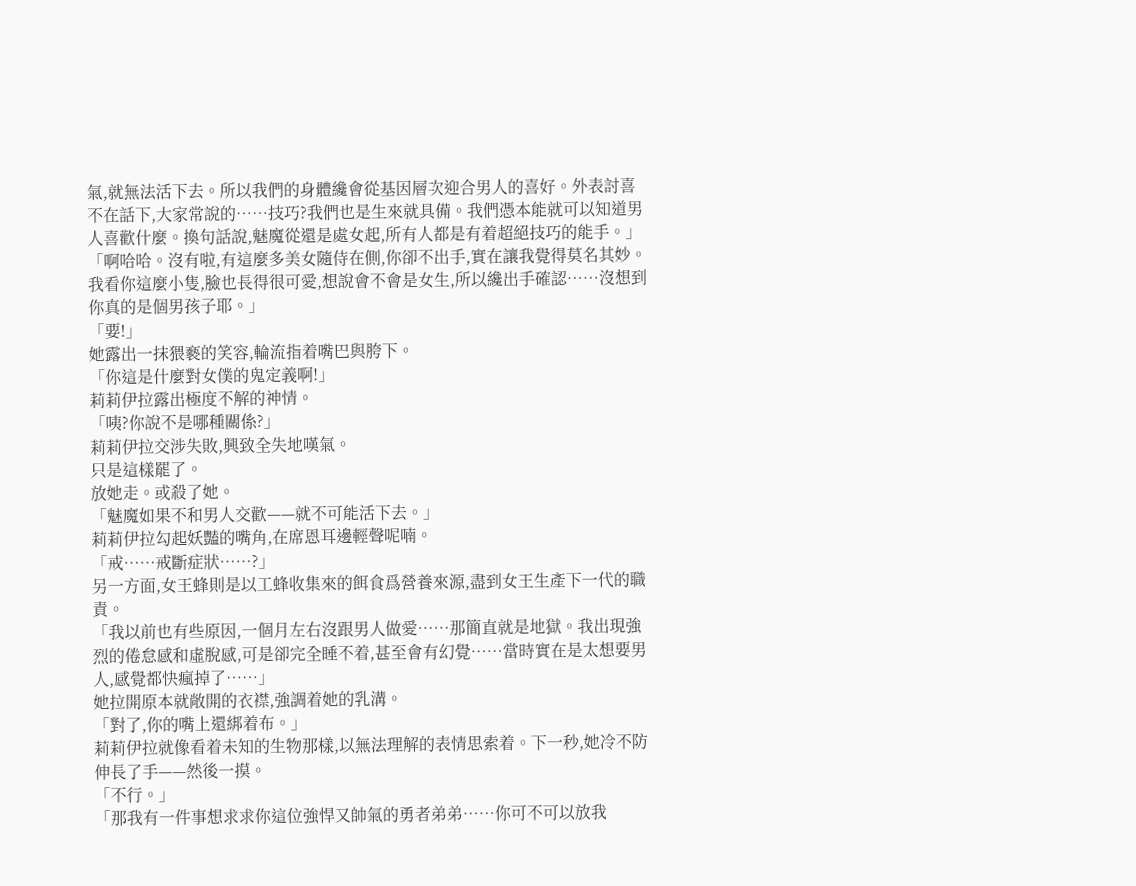氣,就無法活下去。所以我們的身體纔會從基因層次迎合男人的喜好。外表討喜不在話下,大家常說的……技巧?我們也是生來就具備。我們憑本能就可以知道男人喜歡什麼。換句話說,魅魔從還是處女起,所有人都是有着超絕技巧的能手。」
「啊哈哈。沒有啦,有這麼多美女隨侍在側,你卻不出手,實在讓我覺得莫名其妙。我看你這麼小隻,臉也長得很可愛,想說會不會是女生,所以纔出手確認……沒想到你真的是個男孩子耶。」
「要!」
她露出一抹猥褻的笑容,輪流指着嘴巴與胯下。
「你這是什麼對女僕的鬼定義啊!」
莉莉伊拉露出極度不解的神情。
「咦?你說不是哪種關係?」
莉莉伊拉交涉失敗,興致全失地嘆氣。
只是這樣罷了。
放她走。或殺了她。
「魅魔如果不和男人交歡——就不可能活下去。」
莉莉伊拉勾起妖豔的嘴角,在席恩耳邊輕聲呢喃。
「戒……戒斷症狀……?」
另一方面,女王蜂則是以工蜂收集來的餌食爲營養來源,盡到女王生產下一代的職責。
「我以前也有些原因,一個月左右沒跟男人做愛……那簡直就是地獄。我出現強烈的倦怠感和虛脫感,可是卻完全睡不着,甚至會有幻覺……當時實在是太想要男人,感覺都快瘋掉了……」
她拉開原本就敞開的衣襟,強調着她的乳溝。
「對了,你的嘴上還綁着布。」
莉莉伊拉就像看着未知的生物那樣,以無法理解的表情思索着。下一秒,她冷不防伸長了手——然後一摸。
「不行。」
「那我有一件事想求求你這位強悍又帥氣的勇者弟弟……你可不可以放我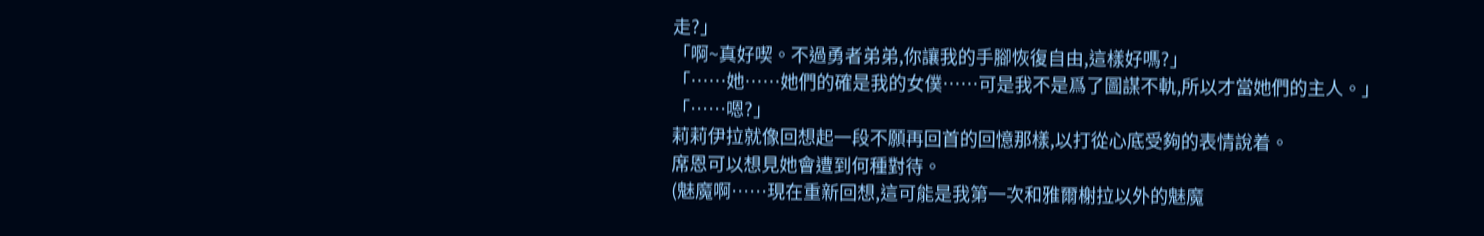走?」
「啊~真好喫。不過勇者弟弟,你讓我的手腳恢復自由,這樣好嗎?」
「……她……她們的確是我的女僕……可是我不是爲了圖謀不軌,所以才當她們的主人。」
「……嗯?」
莉莉伊拉就像回想起一段不願再回首的回憶那樣,以打從心底受夠的表情說着。
席恩可以想見她會遭到何種對待。
(魅魔啊……現在重新回想,這可能是我第一次和雅爾榭拉以外的魅魔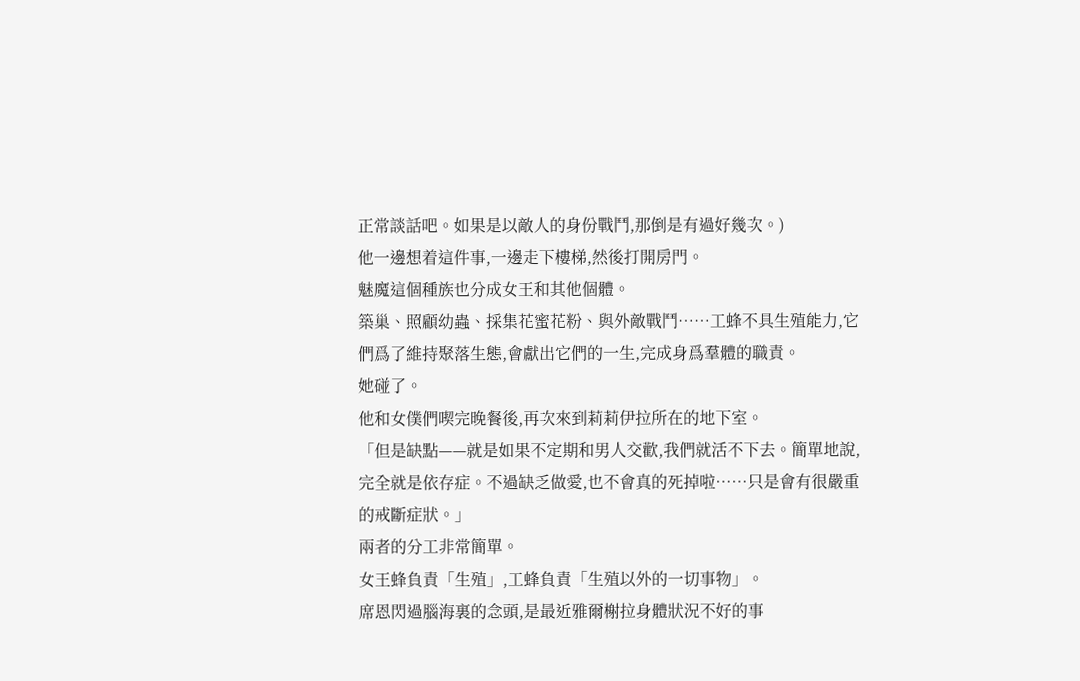正常談話吧。如果是以敵人的身份戰鬥,那倒是有過好幾次。)
他一邊想着這件事,一邊走下樓梯,然後打開房門。
魅魔這個種族也分成女王和其他個體。
築巢、照顧幼蟲、採集花蜜花粉、與外敵戰鬥……工蜂不具生殖能力,它們爲了維持聚落生態,會獻出它們的一生,完成身爲羣體的職責。
她碰了。
他和女僕們喫完晚餐後,再次來到莉莉伊拉所在的地下室。
「但是缺點——就是如果不定期和男人交歡,我們就活不下去。簡單地說,完全就是依存症。不過缺乏做愛,也不會真的死掉啦……只是會有很嚴重的戒斷症狀。」
兩者的分工非常簡單。
女王蜂負責「生殖」,工蜂負責「生殖以外的一切事物」。
席恩閃過腦海裏的念頭,是最近雅爾榭拉身體狀況不好的事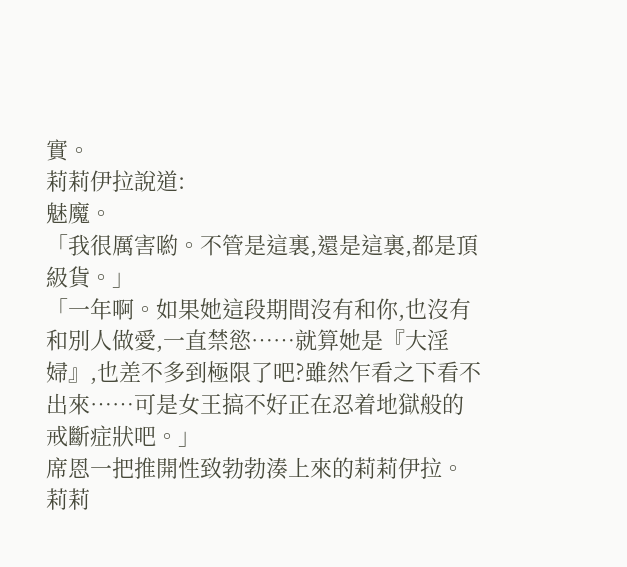實。
莉莉伊拉說道:
魅魔。
「我很厲害喲。不管是這裏,還是這裏,都是頂級貨。」
「一年啊。如果她這段期間沒有和你,也沒有和別人做愛,一直禁慾……就算她是『大淫婦』,也差不多到極限了吧?雖然乍看之下看不出來……可是女王搞不好正在忍着地獄般的戒斷症狀吧。」
席恩一把推開性致勃勃湊上來的莉莉伊拉。
莉莉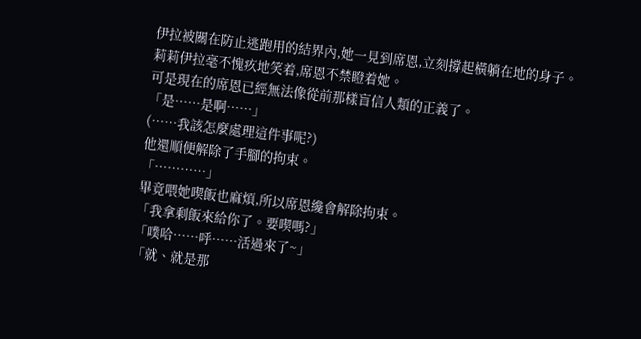伊拉被關在防止逃跑用的結界內,她一見到席恩,立刻撐起橫躺在地的身子。
莉莉伊拉毫不愧疚地笑着,席恩不禁瞪着她。
可是現在的席恩已經無法像從前那樣盲信人類的正義了。
「是……是啊……」
(……我該怎麼處理這件事呢?)
他還順便解除了手腳的拘束。
「…………」
畢竟喂她喫飯也麻煩,所以席恩纔會解除拘束。
「我拿剩飯來給你了。要喫嗎?」
「噗哈……呼……活過來了~」
「就、就是那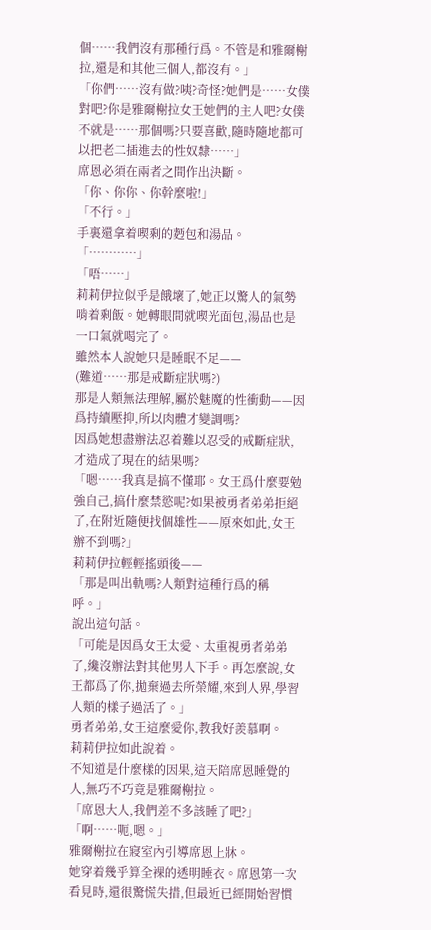個……我們沒有那種行爲。不管是和雅爾榭拉,還是和其他三個人,都沒有。」
「你們……沒有做?咦?奇怪?她們是……女僕對吧?你是雅爾榭拉女王她們的主人吧?女僕不就是……那個嗎?只要喜歡,隨時隨地都可以把老二插進去的性奴隸……」
席恩必須在兩者之間作出決斷。
「你、你你、你幹麼啦!」
「不行。」
手裏還拿着喫剩的麪包和湯品。
「…………」
「唔……」
莉莉伊拉似乎是餓壞了,她正以驚人的氣勢啃着剩飯。她轉眼間就喫光面包,湯品也是一口氣就喝完了。
雖然本人說她只是睡眠不足——
(難道……那是戒斷症狀嗎?)
那是人類無法理解,屬於魅魔的性衝動——因爲持續壓抑,所以肉體才變調嗎?
因爲她想盡辦法忍着難以忍受的戒斷症狀,才造成了現在的結果嗎?
「嗯……我真是搞不懂耶。女王爲什麼要勉強自己,搞什麼禁慾呢?如果被勇者弟弟拒絕了,在附近隨便找個雄性——原來如此,女王辦不到嗎?」
莉莉伊拉輕輕搖頭後——
「那是叫出軌嗎?人類對這種行爲的稱呼。」
說出這句話。
「可能是因爲女王太愛、太重視勇者弟弟了,纔沒辦法對其他男人下手。再怎麼說,女王都爲了你,拋棄過去所榮耀,來到人界,學習人類的樣子過活了。」
勇者弟弟,女王這麼愛你,教我好羨慕啊。
莉莉伊拉如此說着。
不知道是什麼樣的因果,這天陪席恩睡覺的人,無巧不巧竟是雅爾榭拉。
「席恩大人,我們差不多該睡了吧?」
「啊……呃,嗯。」
雅爾榭拉在寢室內引導席恩上牀。
她穿着幾乎算全裸的透明睡衣。席恩第一次看見時,還很驚慌失措,但最近已經開始習慣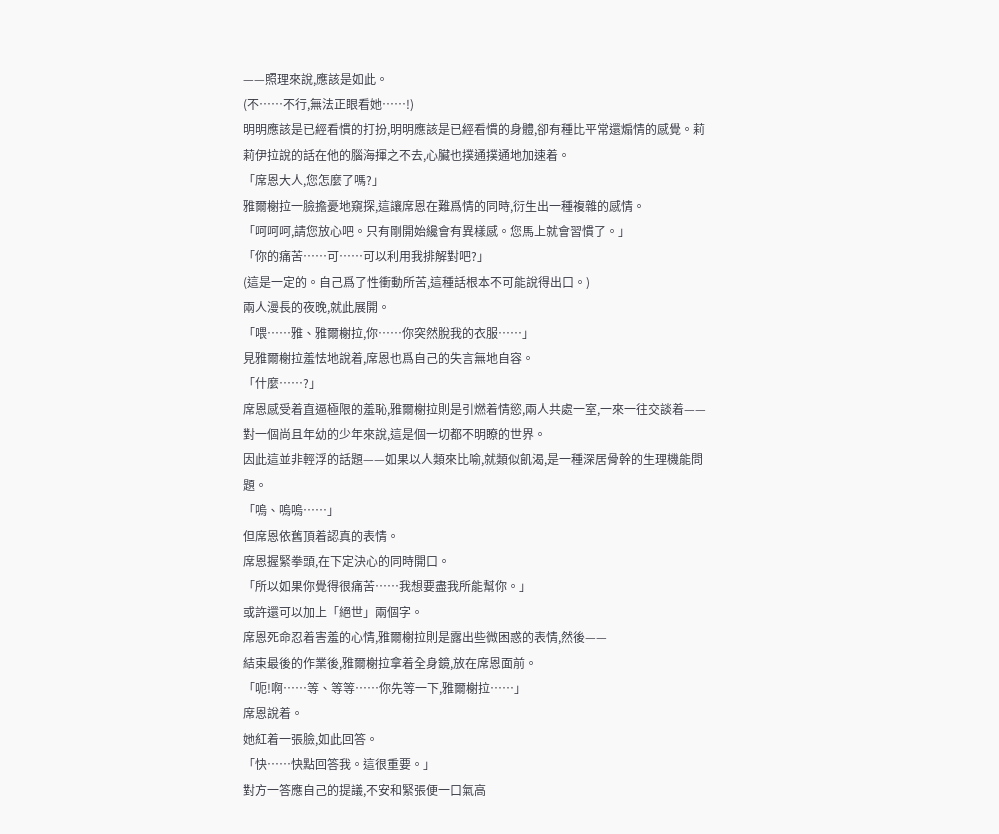——照理來說,應該是如此。
(不……不行,無法正眼看她……!)
明明應該是已經看慣的打扮,明明應該是已經看慣的身體,卻有種比平常還煽情的感覺。莉莉伊拉說的話在他的腦海揮之不去,心臟也撲通撲通地加速着。
「席恩大人,您怎麼了嗎?」
雅爾榭拉一臉擔憂地窺探,這讓席恩在難爲情的同時,衍生出一種複雜的感情。
「呵呵呵,請您放心吧。只有剛開始纔會有異樣感。您馬上就會習慣了。」
「你的痛苦……可……可以利用我排解對吧?」
(這是一定的。自己爲了性衝動所苦,這種話根本不可能說得出口。)
兩人漫長的夜晚,就此展開。
「喂……雅、雅爾榭拉,你……你突然脫我的衣服……」
見雅爾榭拉羞怯地說着,席恩也爲自己的失言無地自容。
「什麼……?」
席恩感受着直逼極限的羞恥,雅爾榭拉則是引燃着情慾,兩人共處一室,一來一往交談着——
對一個尚且年幼的少年來說,這是個一切都不明瞭的世界。
因此這並非輕浮的話題——如果以人類來比喻,就類似飢渴,是一種深居骨幹的生理機能問題。
「嗚、嗚嗚……」
但席恩依舊頂着認真的表情。
席恩握緊拳頭,在下定決心的同時開口。
「所以如果你覺得很痛苦……我想要盡我所能幫你。」
或許還可以加上「絕世」兩個字。
席恩死命忍着害羞的心情,雅爾榭拉則是露出些微困惑的表情,然後——
結束最後的作業後,雅爾榭拉拿着全身鏡,放在席恩面前。
「呃!啊……等、等等……你先等一下,雅爾榭拉……」
席恩說着。
她紅着一張臉,如此回答。
「快……快點回答我。這很重要。」
對方一答應自己的提議,不安和緊張便一口氣高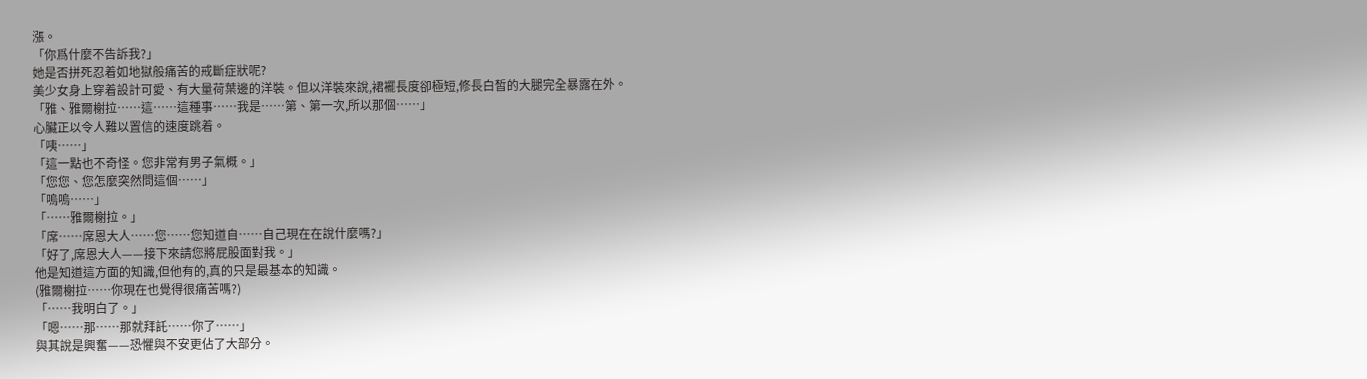漲。
「你爲什麼不告訴我?」
她是否拼死忍着如地獄般痛苦的戒斷症狀呢?
美少女身上穿着設計可愛、有大量荷葉邊的洋裝。但以洋裝來說,裙襬長度卻極短,修長白皙的大腿完全暴露在外。
「雅、雅爾榭拉……這……這種事……我是……第、第一次,所以那個……」
心臟正以令人難以置信的速度跳着。
「咦……」
「這一點也不奇怪。您非常有男子氣概。」
「您您、您怎麼突然問這個……」
「嗚嗚……」
「……雅爾榭拉。」
「席……席恩大人……您……您知道自……自己現在在說什麼嗎?」
「好了,席恩大人——接下來請您將屁股面對我。」
他是知道這方面的知識,但他有的,真的只是最基本的知識。
(雅爾榭拉……你現在也覺得很痛苦嗎?)
「……我明白了。」
「嗯……那……那就拜託……你了……」
與其說是興奮——恐懼與不安更佔了大部分。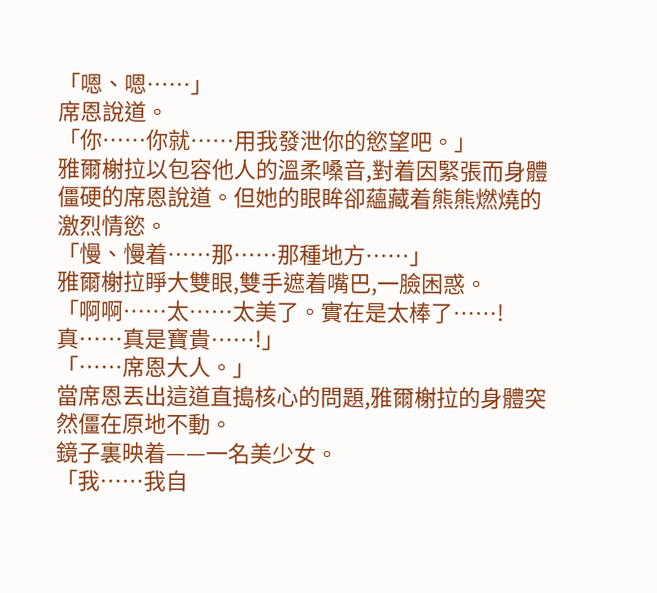「嗯、嗯……」
席恩說道。
「你……你就……用我發泄你的慾望吧。」
雅爾榭拉以包容他人的溫柔嗓音,對着因緊張而身體僵硬的席恩說道。但她的眼眸卻蘊藏着熊熊燃燒的激烈情慾。
「慢、慢着……那……那種地方……」
雅爾榭拉睜大雙眼,雙手遮着嘴巴,一臉困惑。
「啊啊……太……太美了。實在是太棒了……!真……真是寶貴……!」
「……席恩大人。」
當席恩丟出這道直搗核心的問題,雅爾榭拉的身體突然僵在原地不動。
鏡子裏映着——一名美少女。
「我……我自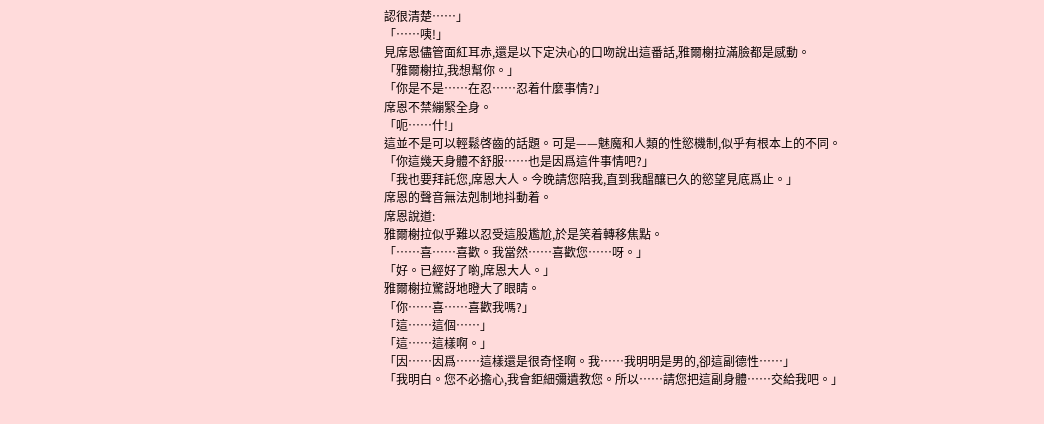認很清楚……」
「……咦!」
見席恩儘管面紅耳赤,還是以下定決心的口吻說出這番話,雅爾榭拉滿臉都是感動。
「雅爾榭拉,我想幫你。」
「你是不是……在忍……忍着什麼事情?」
席恩不禁繃緊全身。
「呃……什!」
這並不是可以輕鬆啓齒的話題。可是——魅魔和人類的性慾機制,似乎有根本上的不同。
「你這幾天身體不舒服……也是因爲這件事情吧?」
「我也要拜託您,席恩大人。今晚請您陪我,直到我醞釀已久的慾望見底爲止。」
席恩的聲音無法剋制地抖動着。
席恩說道:
雅爾榭拉似乎難以忍受這股尷尬,於是笑着轉移焦點。
「……喜……喜歡。我當然……喜歡您……呀。」
「好。已經好了喲,席恩大人。」
雅爾榭拉驚訝地瞪大了眼睛。
「你……喜……喜歡我嗎?」
「這……這個……」
「這……這樣啊。」
「因……因爲……這樣還是很奇怪啊。我……我明明是男的,卻這副德性……」
「我明白。您不必擔心,我會鉅細彌遺教您。所以……請您把這副身體……交給我吧。」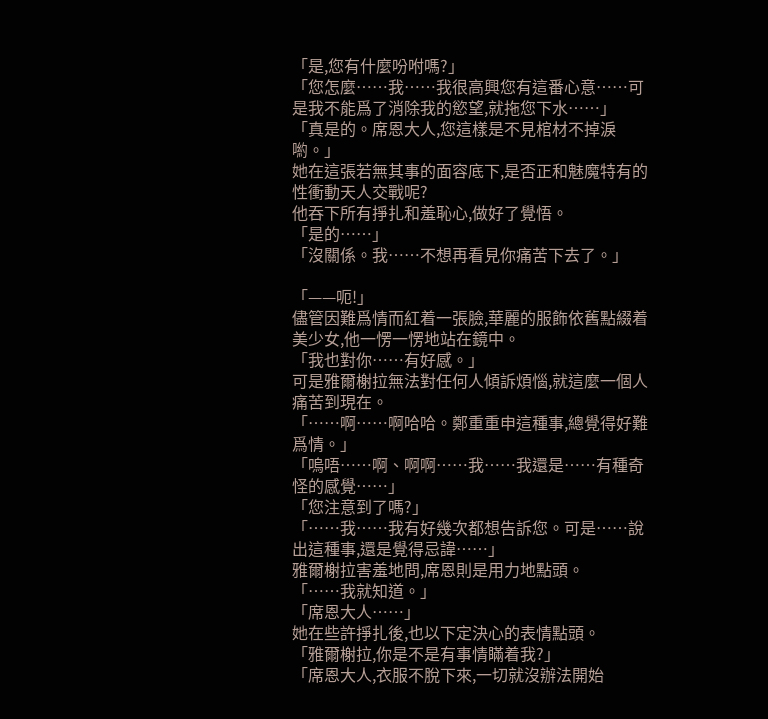「是,您有什麼吩咐嗎?」
「您怎麼……我……我很高興您有這番心意……可是我不能爲了消除我的慾望,就拖您下水……」
「真是的。席恩大人,您這樣是不見棺材不掉淚喲。」
她在這張若無其事的面容底下,是否正和魅魔特有的性衝動天人交戰呢?
他吞下所有掙扎和羞恥心,做好了覺悟。
「是的……」
「沒關係。我……不想再看見你痛苦下去了。」

「——呃!」
儘管因難爲情而紅着一張臉,華麗的服飾依舊點綴着美少女,他一愣一愣地站在鏡中。
「我也對你……有好感。」
可是雅爾榭拉無法對任何人傾訴煩惱,就這麼一個人痛苦到現在。
「……啊……啊哈哈。鄭重重申這種事,總覺得好難爲情。」
「嗚唔……啊、啊啊……我……我還是……有種奇怪的感覺……」
「您注意到了嗎?」
「……我……我有好幾次都想告訴您。可是……說出這種事,還是覺得忌諱……」
雅爾榭拉害羞地問,席恩則是用力地點頭。
「……我就知道。」
「席恩大人……」
她在些許掙扎後,也以下定決心的表情點頭。
「雅爾榭拉,你是不是有事情瞞着我?」
「席恩大人,衣服不脫下來,一切就沒辦法開始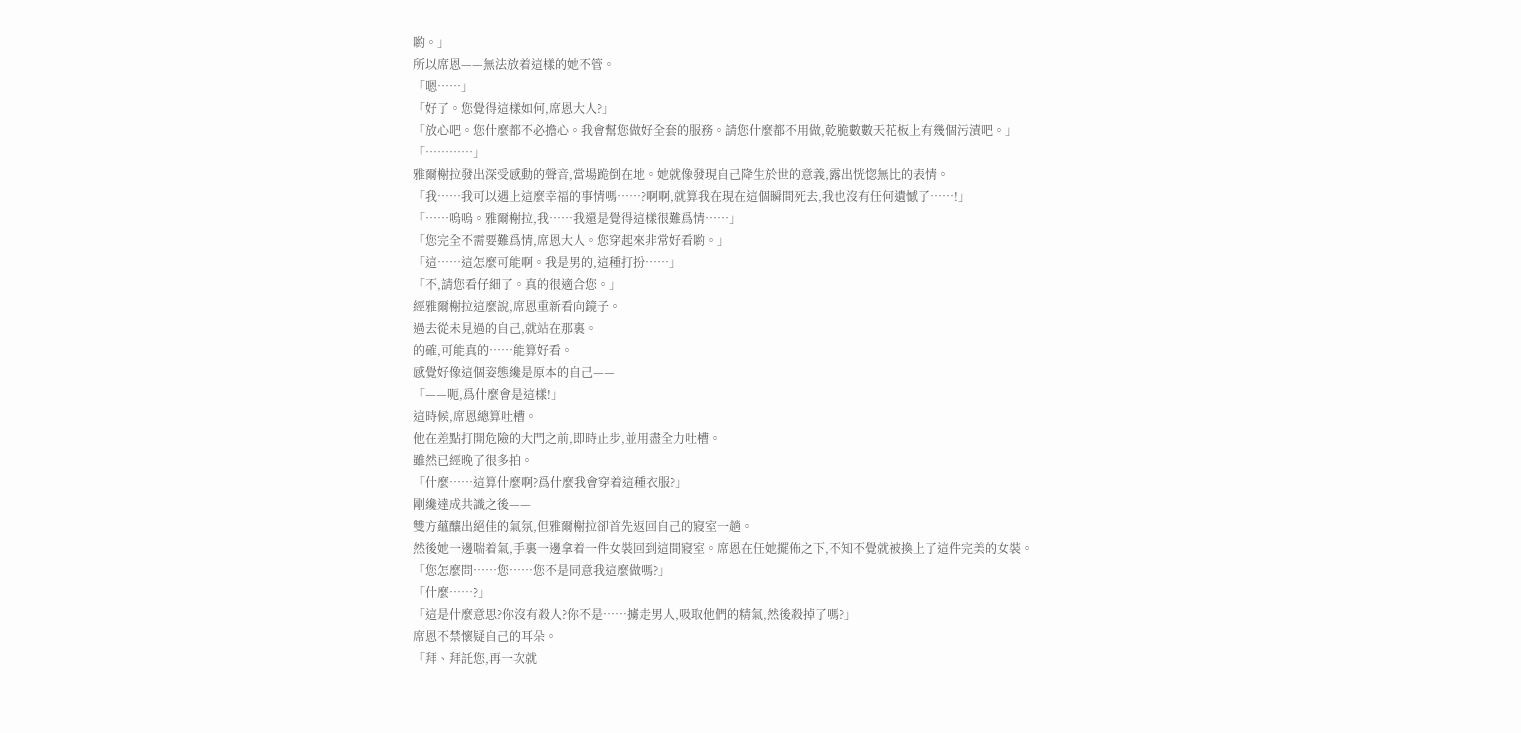喲。」
所以席恩——無法放着這樣的她不管。
「嗯……」
「好了。您覺得這樣如何,席恩大人?」
「放心吧。您什麼都不必擔心。我會幫您做好全套的服務。請您什麼都不用做,乾脆數數天花板上有幾個污漬吧。」
「…………」
雅爾榭拉發出深受感動的聲音,當場跪倒在地。她就像發現自己降生於世的意義,露出恍惚無比的表情。
「我……我可以遇上這麼幸福的事情嗎……?啊啊,就算我在現在這個瞬間死去,我也沒有任何遺憾了……!」
「……嗚嗚。雅爾榭拉,我……我還是覺得這樣很難爲情……」
「您完全不需要難爲情,席恩大人。您穿起來非常好看喲。」
「這……這怎麼可能啊。我是男的,這種打扮……」
「不,請您看仔細了。真的很適合您。」
經雅爾榭拉這麼說,席恩重新看向鏡子。
過去從未見過的自己,就站在那裏。
的確,可能真的……能算好看。
感覺好像這個姿態纔是原本的自己——
「——呃,爲什麼會是這樣!」
這時候,席恩總算吐槽。
他在差點打開危險的大門之前,即時止步,並用盡全力吐槽。
雖然已經晚了很多拍。
「什麼……這算什麼啊?爲什麼我會穿着這種衣服?」
剛纔達成共識之後——
雙方蘊釀出絕佳的氣氛,但雅爾榭拉卻首先返回自己的寢室一趟。
然後她一邊喘着氣,手裏一邊拿着一件女裝回到這間寢室。席恩在任她擺佈之下,不知不覺就被換上了這件完美的女裝。
「您怎麼問……您……您不是同意我這麼做嗎?」
「什麼……?」
「這是什麼意思?你沒有殺人?你不是……擄走男人,吸取他們的精氣,然後殺掉了嗎?」
席恩不禁懷疑自己的耳朵。
「拜、拜託您,再一次就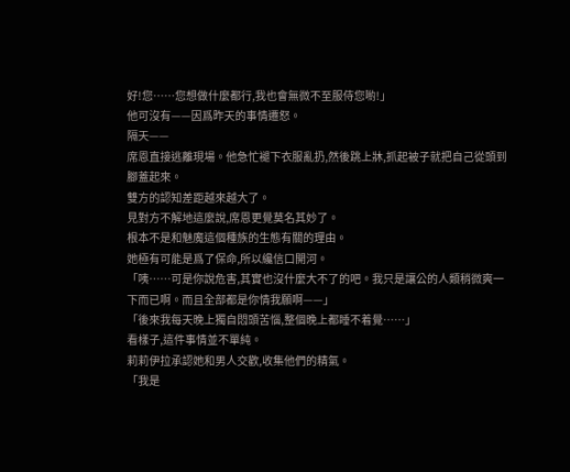好!您……您想做什麼都行,我也會無微不至服侍您喲!」
他可沒有——因爲昨天的事情遷怒。
隔天——
席恩直接逃離現場。他急忙褪下衣服亂扔,然後跳上牀,抓起被子就把自己從頭到腳蓋起來。
雙方的認知差距越來越大了。
見對方不解地這麼說,席恩更覺莫名其妙了。
根本不是和魅魔這個種族的生態有關的理由。
她極有可能是爲了保命,所以纔信口開河。
「咦……可是你說危害,其實也沒什麼大不了的吧。我只是讓公的人類稍微爽一下而已啊。而且全部都是你情我願啊——」
「後來我每天晚上獨自悶頭苦惱,整個晚上都睡不着覺……」
看樣子,這件事情並不單純。
莉莉伊拉承認她和男人交歡,收集他們的精氣。
「我是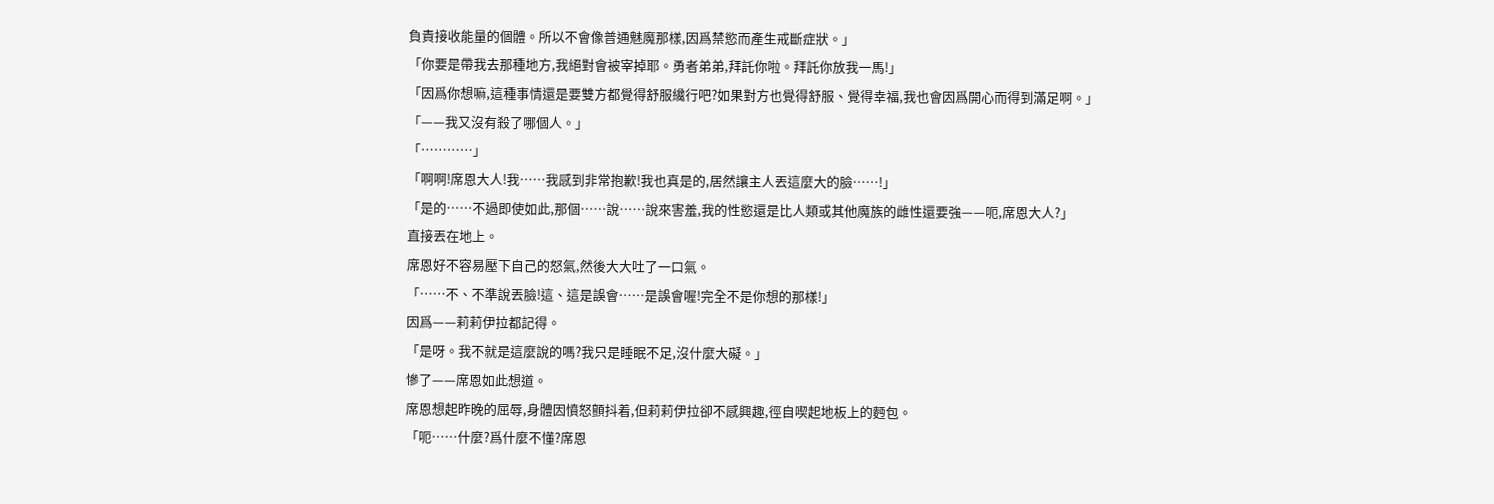負責接收能量的個體。所以不會像普通魅魔那樣,因爲禁慾而產生戒斷症狀。」
「你要是帶我去那種地方,我絕對會被宰掉耶。勇者弟弟,拜託你啦。拜託你放我一馬!」
「因爲你想嘛,這種事情還是要雙方都覺得舒服纔行吧?如果對方也覺得舒服、覺得幸福,我也會因爲開心而得到滿足啊。」
「——我又沒有殺了哪個人。」
「…………」
「啊啊!席恩大人!我……我感到非常抱歉!我也真是的,居然讓主人丟這麼大的臉……!」
「是的……不過即使如此,那個……說……說來害羞,我的性慾還是比人類或其他魔族的雌性還要強——呃,席恩大人?」
直接丟在地上。
席恩好不容易壓下自己的怒氣,然後大大吐了一口氣。
「……不、不準說丟臉!這、這是誤會……是誤會喔!完全不是你想的那樣!」
因爲——莉莉伊拉都記得。
「是呀。我不就是這麼說的嗎?我只是睡眠不足,沒什麼大礙。」
慘了——席恩如此想道。
席恩想起昨晚的屈辱,身體因憤怒顫抖着,但莉莉伊拉卻不感興趣,徑自喫起地板上的麪包。
「呃……什麼?爲什麼不懂?席恩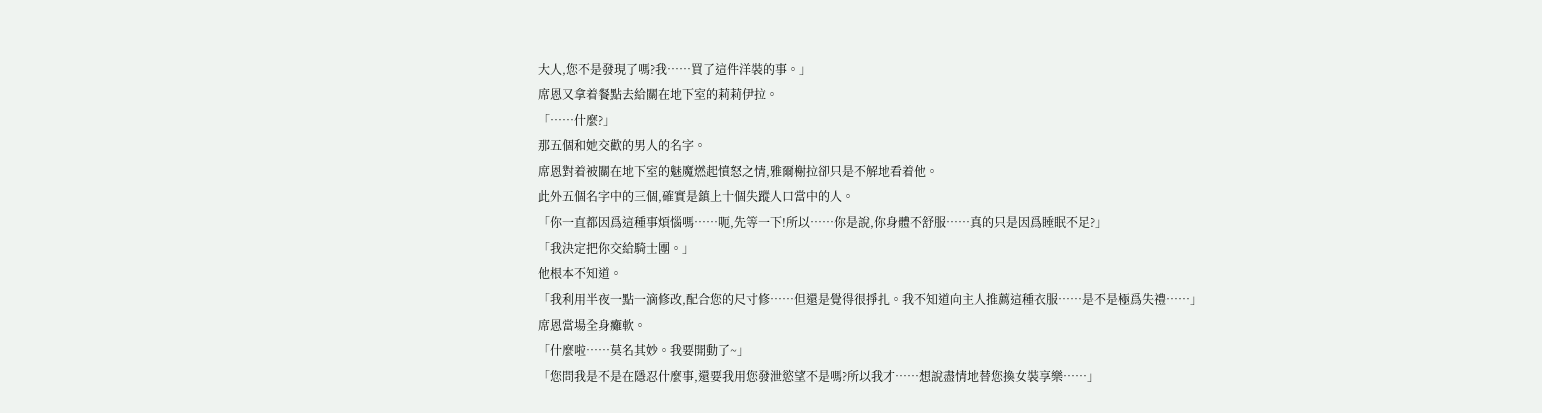大人,您不是發現了嗎?我……買了這件洋裝的事。」
席恩又拿着餐點去給關在地下室的莉莉伊拉。
「……什麼?」
那五個和她交歡的男人的名字。
席恩對着被關在地下室的魅魔燃起憤怒之情,雅爾榭拉卻只是不解地看着他。
此外五個名字中的三個,確實是鎮上十個失蹤人口當中的人。
「你一直都因爲這種事煩惱嗎……呃,先等一下!所以……你是說,你身體不舒服……真的只是因爲睡眠不足?」
「我決定把你交給騎士團。」
他根本不知道。
「我利用半夜一點一滴修改,配合您的尺寸修……但還是覺得很掙扎。我不知道向主人推薦這種衣服……是不是極爲失禮……」
席恩當場全身癱軟。
「什麼啦……莫名其妙。我要開動了~」
「您問我是不是在隱忍什麼事,還要我用您發泄慾望不是嗎?所以我才……想說盡情地替您換女裝享樂……」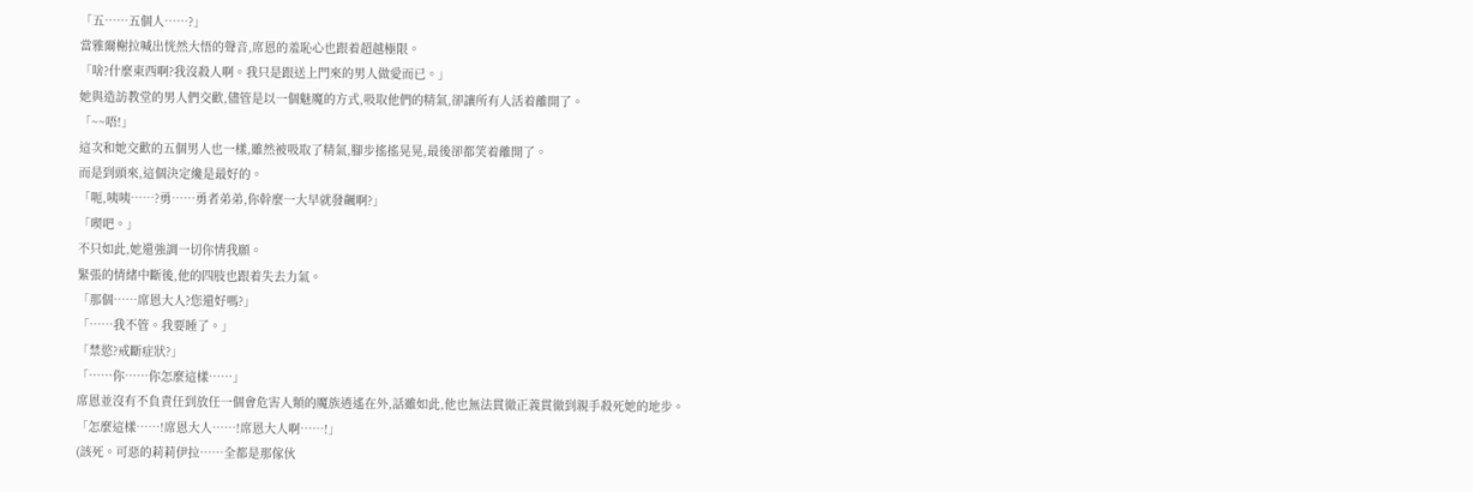「五……五個人……?」
當雅爾榭拉喊出恍然大悟的聲音,席恩的羞恥心也跟着超越極限。
「啥?什麼東西啊?我沒殺人啊。我只是跟送上門來的男人做愛而已。」
她與造訪教堂的男人們交歡,儘管是以一個魅魔的方式,吸取他們的精氣,卻讓所有人活着離開了。
「~~唔!」
這次和她交歡的五個男人也一樣,雖然被吸取了精氣,腳步搖搖晃晃,最後卻都笑着離開了。
而是到頭來,這個決定纔是最好的。
「呃,咦咦……?勇……勇者弟弟,你幹麼一大早就發飆啊?」
「喫吧。」
不只如此,她還強調一切你情我願。
緊張的情緒中斷後,他的四肢也跟着失去力氣。
「那個……席恩大人?您還好嗎?」
「……我不管。我要睡了。」
「禁慾?戒斷症狀?」
「……你……你怎麼這樣……」
席恩並沒有不負責任到放任一個會危害人類的魔族逍遙在外,話雖如此,他也無法貫徹正義貫徹到親手殺死她的地步。
「怎麼這樣……!席恩大人……!席恩大人啊……!」
(該死。可惡的莉莉伊拉……全都是那傢伙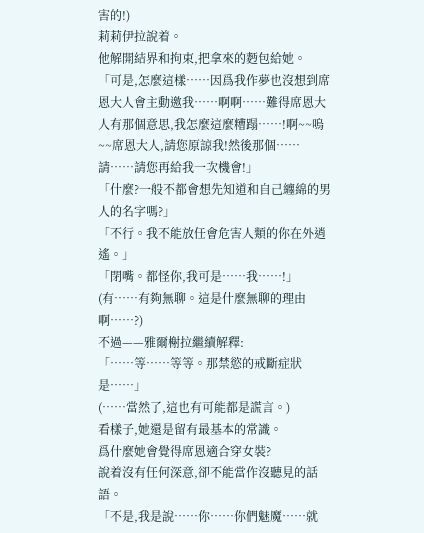害的!)
莉莉伊拉說着。
他解開結界和拘束,把拿來的麪包給她。
「可是,怎麼這樣……因爲我作夢也沒想到席恩大人會主動邀我……啊啊……難得席恩大人有那個意思,我怎麼這麼糟蹋……!啊~~嗚~~席恩大人,請您原諒我!然後那個……請……請您再給我一次機會!」
「什麼?一般不都會想先知道和自己纏綿的男人的名字嗎?」
「不行。我不能放任會危害人類的你在外逍遙。」
「閉嘴。都怪你,我可是……我……!」
(有……有夠無聊。這是什麼無聊的理由啊……?)
不過——雅爾榭拉繼續解釋:
「……等……等等。那禁慾的戒斷症狀是……」
(……當然了,這也有可能都是謊言。)
看樣子,她還是留有最基本的常識。
爲什麼她會覺得席恩適合穿女裝?
說着沒有任何深意,卻不能當作沒聽見的話語。
「不是,我是說……你……你們魅魔……就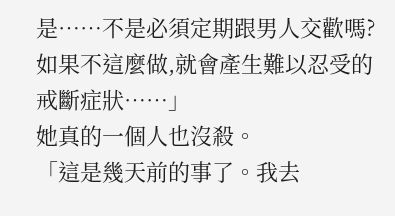是……不是必須定期跟男人交歡嗎?如果不這麼做,就會產生難以忍受的戒斷症狀……」
她真的一個人也沒殺。
「這是幾天前的事了。我去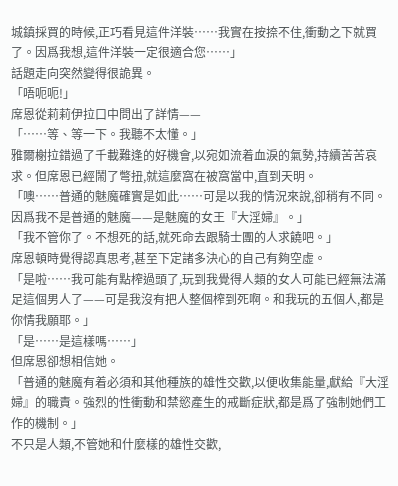城鎮採買的時候,正巧看見這件洋裝……我實在按捺不住,衝動之下就買了。因爲我想,這件洋裝一定很適合您……」
話題走向突然變得很詭異。
「唔呃呃!」
席恩從莉莉伊拉口中問出了詳情——
「……等、等一下。我聽不太懂。」
雅爾榭拉錯過了千載難逢的好機會,以宛如流着血淚的氣勢,持續苦苦哀求。但席恩已經鬧了彆扭,就這麼窩在被窩當中,直到天明。
「噢……普通的魅魔確實是如此……可是以我的情況來說,卻稍有不同。因爲我不是普通的魅魔——是魅魔的女王『大淫婦』。」
「我不管你了。不想死的話,就死命去跟騎士團的人求饒吧。」
席恩頓時覺得認真思考,甚至下定諸多決心的自己有夠空虛。
「是啦……我可能有點榨過頭了,玩到我覺得人類的女人可能已經無法滿足這個男人了——可是我沒有把人整個榨到死啊。和我玩的五個人,都是你情我願耶。」
「是……是這樣嗎……」
但席恩卻想相信她。
「普通的魅魔有着必須和其他種族的雄性交歡,以便收集能量,獻給『大淫婦』的職責。強烈的性衝動和禁慾產生的戒斷症狀,都是爲了強制她們工作的機制。」
不只是人類,不管她和什麼樣的雄性交歡,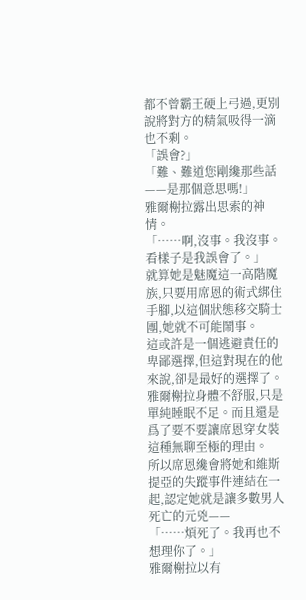都不曾霸王硬上弓過,更別說將對方的精氣吸得一滴也不剩。
「誤會?」
「難、難道您剛纔那些話——是那個意思嗎!」
雅爾榭拉露出思索的神情。
「……啊,沒事。我沒事。看樣子是我誤會了。」
就算她是魅魔這一高階魔族,只要用席恩的術式綁住手腳,以這個狀態移交騎士團,她就不可能鬧事。
這或許是一個逃避責任的卑鄙選擇,但這對現在的他來說,卻是最好的選擇了。
雅爾榭拉身體不舒服,只是單純睡眠不足。而且還是爲了要不要讓席恩穿女裝這種無聊至極的理由。
所以席恩纔會將她和維斯提亞的失蹤事件連結在一起,認定她就是讓多數男人死亡的元兇——
「……煩死了。我再也不想理你了。」
雅爾榭拉以有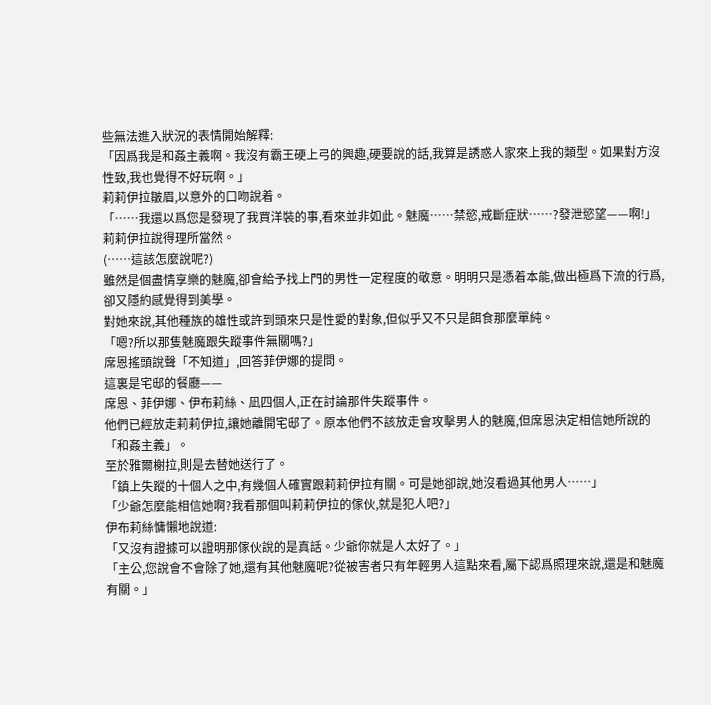些無法進入狀況的表情開始解釋:
「因爲我是和姦主義啊。我沒有霸王硬上弓的興趣,硬要說的話,我算是誘惑人家來上我的類型。如果對方沒性致,我也覺得不好玩啊。」
莉莉伊拉皺眉,以意外的口吻說着。
「……我還以爲您是發現了我買洋裝的事,看來並非如此。魅魔……禁慾,戒斷症狀……?發泄慾望——啊!」
莉莉伊拉說得理所當然。
(……這該怎麼說呢?)
雖然是個盡情享樂的魅魔,卻會給予找上門的男性一定程度的敬意。明明只是憑着本能,做出極爲下流的行爲,卻又隱約感覺得到美學。
對她來說,其他種族的雄性或許到頭來只是性愛的對象,但似乎又不只是餌食那麼單純。
「嗯?所以那隻魅魔跟失蹤事件無關嗎?」
席恩搖頭說聲「不知道」,回答菲伊娜的提問。
這裏是宅邸的餐廳——
席恩、菲伊娜、伊布莉絲、凪四個人,正在討論那件失蹤事件。
他們已經放走莉莉伊拉,讓她離開宅邸了。原本他們不該放走會攻擊男人的魅魔,但席恩決定相信她所說的「和姦主義」。
至於雅爾榭拉,則是去替她送行了。
「鎮上失蹤的十個人之中,有幾個人確實跟莉莉伊拉有關。可是她卻說,她沒看過其他男人……」
「少爺怎麼能相信她啊?我看那個叫莉莉伊拉的傢伙,就是犯人吧?」
伊布莉絲慵懶地說道:
「又沒有證據可以證明那傢伙說的是真話。少爺你就是人太好了。」
「主公,您說會不會除了她,還有其他魅魔呢?從被害者只有年輕男人這點來看,屬下認爲照理來說,還是和魅魔有關。」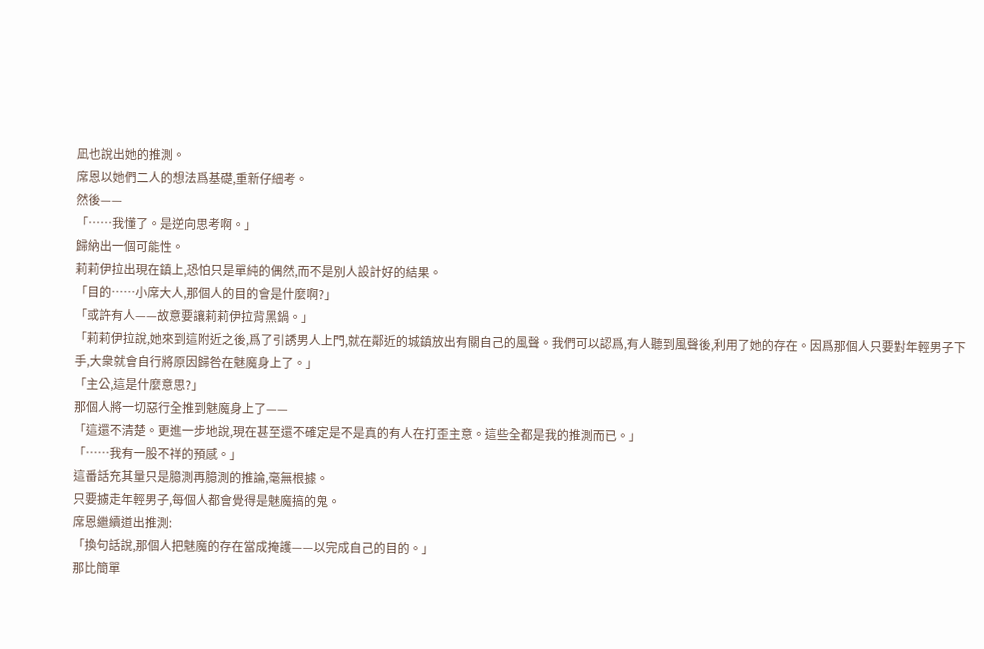凪也說出她的推測。
席恩以她們二人的想法爲基礎,重新仔細考。
然後——
「……我懂了。是逆向思考啊。」
歸納出一個可能性。
莉莉伊拉出現在鎮上,恐怕只是單純的偶然,而不是別人設計好的結果。
「目的……小席大人,那個人的目的會是什麼啊?」
「或許有人——故意要讓莉莉伊拉背黑鍋。」
「莉莉伊拉說,她來到這附近之後,爲了引誘男人上門,就在鄰近的城鎮放出有關自己的風聲。我們可以認爲,有人聽到風聲後,利用了她的存在。因爲那個人只要對年輕男子下手,大衆就會自行將原因歸咎在魅魔身上了。」
「主公,這是什麼意思?」
那個人將一切惡行全推到魅魔身上了——
「這還不清楚。更進一步地說,現在甚至還不確定是不是真的有人在打歪主意。這些全都是我的推測而已。」
「……我有一股不祥的預感。」
這番話充其量只是臆測再臆測的推論,毫無根據。
只要擄走年輕男子,每個人都會覺得是魅魔搞的鬼。
席恩繼續道出推測:
「換句話說,那個人把魅魔的存在當成掩護——以完成自己的目的。」
那比簡單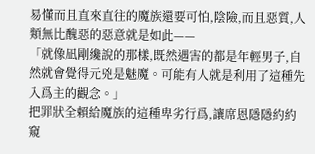易懂而且直來直往的魔族還要可怕,陰險,而且惡質,人類無比醜惡的惡意就是如此——
「就像凪剛纔說的那樣,既然遇害的都是年輕男子,自然就會覺得元兇是魅魔。可能有人就是利用了這種先入爲主的觀念。」
把罪狀全賴給魔族的這種卑劣行爲,讓席恩隱隱約約窺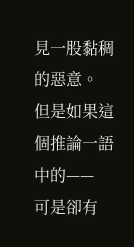見一股黏稠的惡意。
但是如果這個推論一語中的——
可是卻有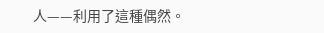人——利用了這種偶然。